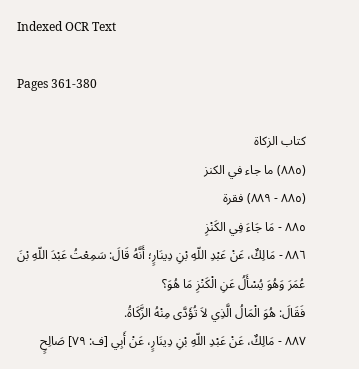Indexed OCR Text

Pages 361-380

كتاب الزكاة
(٨٨٥) ما جاء في الكنز
(٨٨٥ - ٨٨٩) فقرة
٨٨٥ - مَا جَاءَ فِي الكَنْزِ
٨٨٦ - مَالِكٌ، عَنْ عَبْدِ اللّهِ بْنِ دِينَارٍ؛ أَنَّهُ قَالَ: سَمِعْتُ عَبْدَ اللّهِ بْنَ
عُمَرَ وَهُوَ يُسْأَلُ عَنِ الْكَنْزِ مَا هُوَ؟
فَقَالَ: هُوَ الْمَالُ الَّذِي لاَ تُؤَدَّى مِنْهُ الزَّكَاةُ.
٨٨٧ - مَالِكٌ، عَنْ عَبْدِ اللّهِ بْنِ دِينَارٍ، عَنْ أَبِي [ف: ٧٩] صَالِحٍ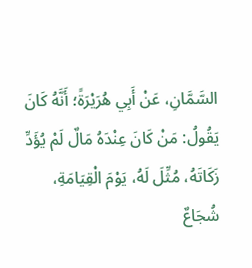السَّمَّانِ، عَنْ أَبِي هُرَيْرَةً؛ أَنَّهُ كَانَ يَقُولُ: مَنْ كَانَ عِنْدَهُ مَالٌ لَمْ يُؤَدِّ
زَكَاتَهُ، مُثِّلَ لَهُ، يَوْمَ الْقِيَامَةِ، شُجَاعٌ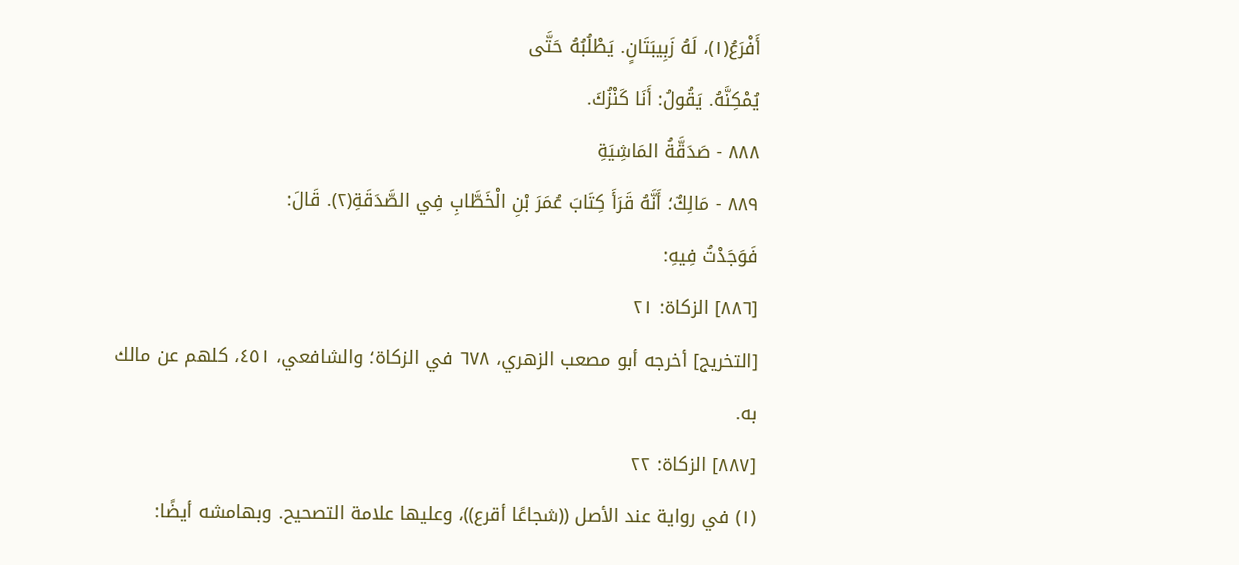أَفْرَعُ(١)، لَهُ زَبِيبَتَانٍ. يَطْلُبُهُ حَتَّى
يُمْكِنَّهُ. يَقُولُ: أَنَا كَنْزُكَ.
٨٨٨ - صَدَقَّةُ المَاشِيَةِ
٨٨٩ - مَالِكٌ؛ أَنَّهُ قَرَأَ كِتَابَ عُمَرَ بْنِ الْخَطَّابِ فِي الصَّدَقَةِ(٢). قَالَ:
فَوَجَدْتُ فِيهِ:
[٨٨٦] الزكاة: ٢١
[التخريج] أخرجه أبو مصعب الزهري، ٦٧٨ في الزكاة؛ والشافعي، ٤٥١، كلهم عن مالك
به.
[٨٨٧] الزكاة: ٢٢
(١) في رواية عند الأصل ((شجاعًا أقرع))، وعليها علامة التصحيح. وبهامشه أيضًا: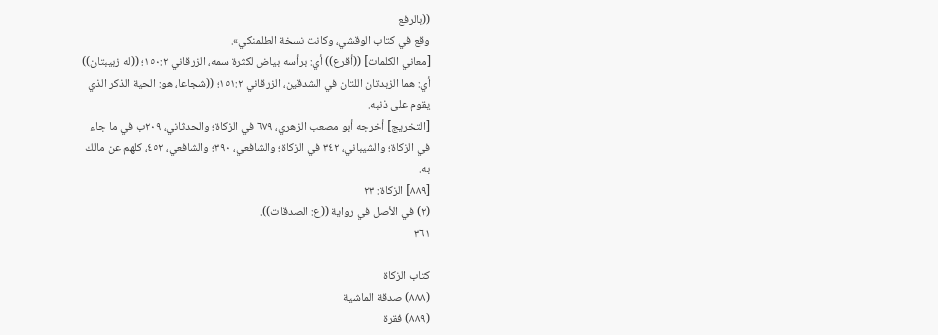((بالرفع
وقع في كتاب الوقشي، وكانت نسخة الطلمنكي».
[معاني الكلمات] ((أقرع)) أي: برأسه بياض لكثرة سمه، الزرقاني ١٥٠:٢؛ ((له زبيبتان))
أي: هما الزبدتان اللتان في الشدقين، الزرقاني ١٥١:٢؛ ((شجاعا، هو: الحية الذكر الذي
يقوم على ذنبه.
[التخريج] أخرجه أبو مصعب الزهري، ٦٧٩ في الزكاة؛ والحدثاني، ٢٠٩ب في ما جاء
في الزكاة؛ والشيباني، ٣٤٢ في الزكاة؛ والشافعي، ٣٩٠؛ والشافعي، ٤٥٢، كلهم عن مالك
به.
[٨٨٩] الزكاة: ٢٣
(٢) في الأصل في رواية ((ع: الصدقات)).
٣٦١

كتاب الزكاة
(٨٨٨) صدقة الماشية
(٨٨٩) فقرة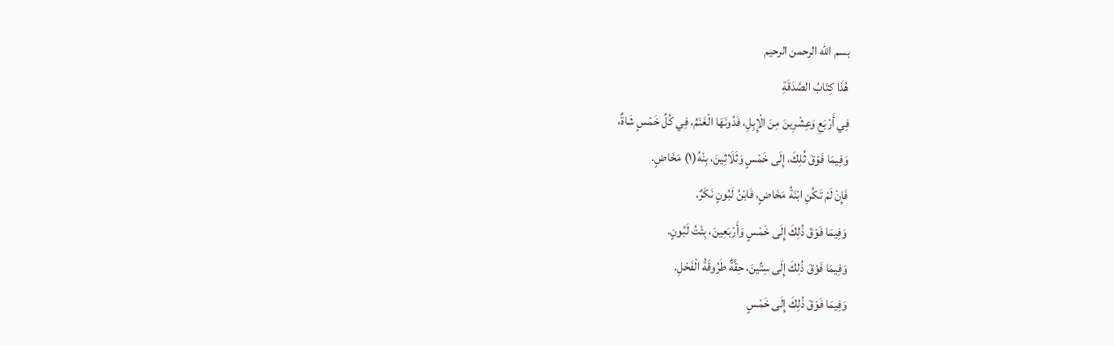بسم اللّه الرحمن الرحيم
هُذَا كِتَابُ الصَّدَقَةِ
فِي أَرْبَعِ وَعِشْرِينَ مِنَ الْإِبِلِ، فَدُونَهَا الْغَنَمُ، فِي كُلِّ خَمْسٍ شَاةٌ،
وَفِيمَا فَوْقَ ثُلِكَ، إِلَى خَمْسٍ وَثَلَاثِينَ، بِنْهُ(١) مَخَاضٍ.
فَإِنْ لَمْ تَكُنِ ابْنَةُ مَخَاضٍ، فَابْنُ لَبُونٍ نَكَرٌ.
وَفِيمَا فَوْقَ ذُلِكَ إِلَى خَمْسٍ وَأَرْبَعِينَ، بِئْتُ لَبُونٍ.
وَفِيمَا فَوْقَ ذُلِكَ إِلَى سِتِّينَ، حِقَّةٌ طَرُوقَةُ الْفَحْلِ.
وَفِيمَا فَوْقَ ذُلِكَ إِلَى خَمْسٍ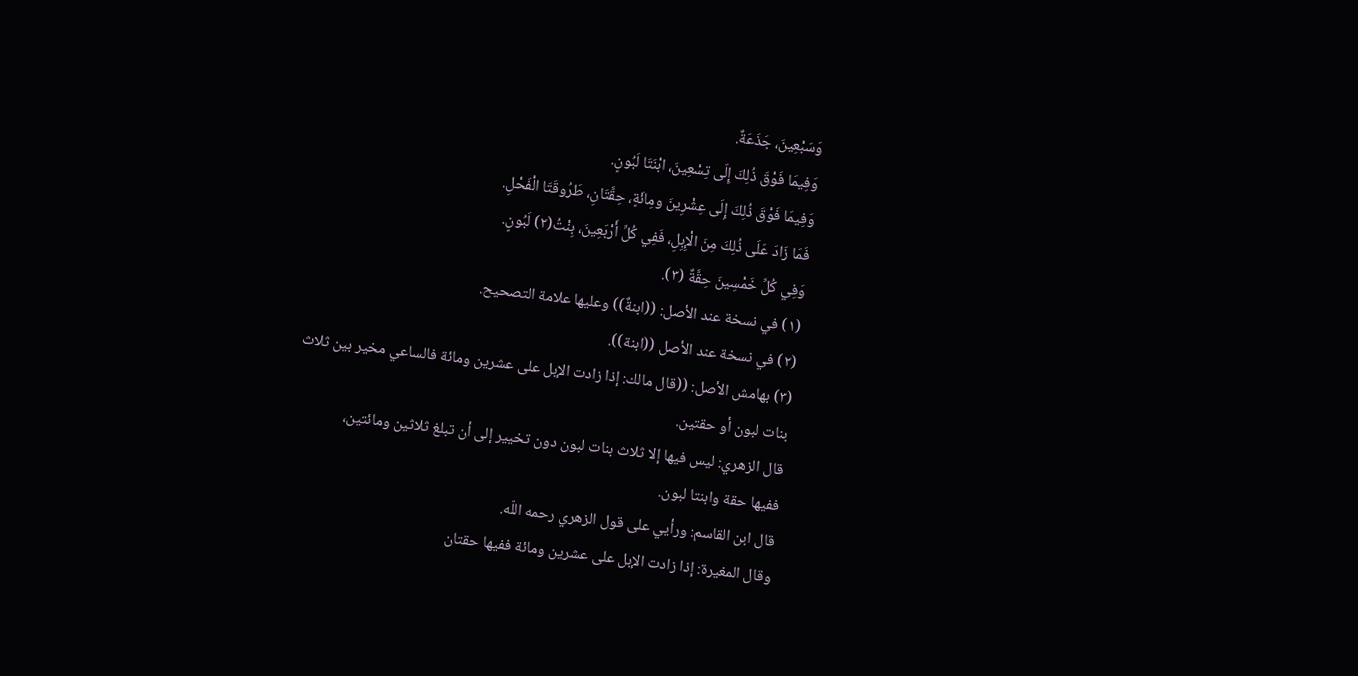وَسَبْعِينَ، جَذَعَةٌ.
وَفِيمَا فَوْقَ ذُلِكَ إِلَى تِسْعِينَ، ابْنَتَا لَبُونٍ.
وَفِيمَا فَوْقَ ذُلِكَ إِلَى عِشْرِينَ ومِائَةٍ، حِقَّتَانِ، طَرُوقَتَا الْفَحْلِ.
فَمَا زَادَ عَلَى ذُلِكَ مِنَ الْإِبِلِ، فَفِي كُلِّ أَرْبَعِينَ، بِنْتُ(٢) لَبُونٍ.
وَفِي كُلِّ خَمْسِينَ حِقَّةٌ (٣).
(١) في نسخة عند الأصل: ((ابنةٌ)) وعليها علامة التصحيح.
(٢) في نسخة عند الأصل ((ابنة)).
(٣) بهامش الأصل: ((قال مالك: إذا زادت الإبل على عشرين ومائة فالساعي مخير بين ثلاث
بنات لبون أو حقتين.
قال الزهري: ليس فيها إلا ثلاث بنات لبون دون تخيير إلى أن تبلغ ثلاثين ومائتين،
ففيها حقة وابنتا لبون.
قال ابن القاسم: ورأيي على قول الزهري رحمه اللّه.
وقال المغيرة: إذا زادت الإبل على عشرين ومائة ففيها حقتان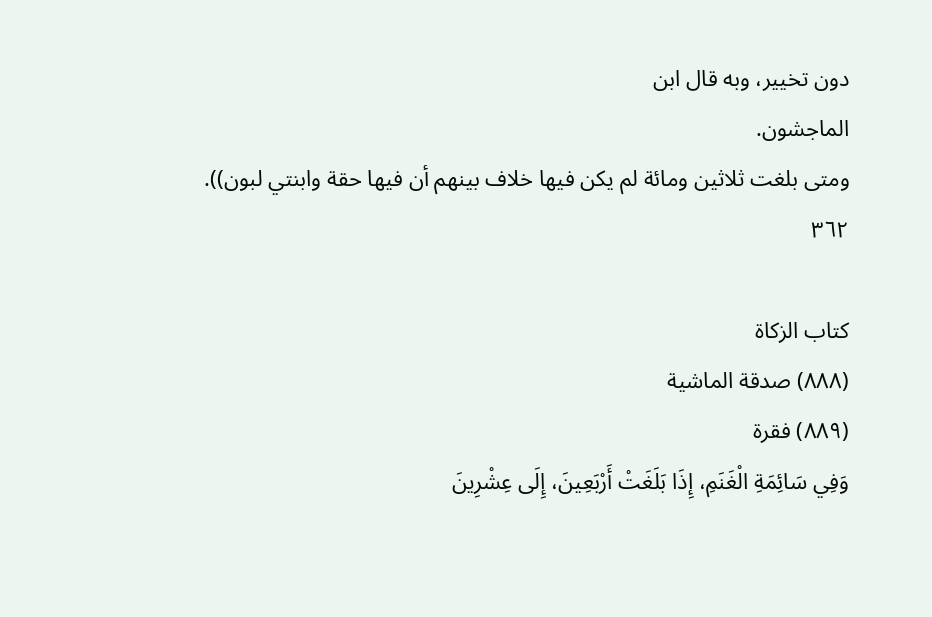دون تخيير، وبه قال ابن
الماجشون.
ومتى بلغت ثلاثين ومائة لم يكن فيها خلاف بينهم أن فيها حقة وابنتي لبون)).
٣٦٢

كتاب الزكاة
(٨٨٨) صدقة الماشية
(٨٨٩) فقرة
وَفِي سَائِمَةِ الْغَنَمِ، إِذَا بَلَغَتْ أَرْبَعِينَ، إِلَى عِشْرِينَ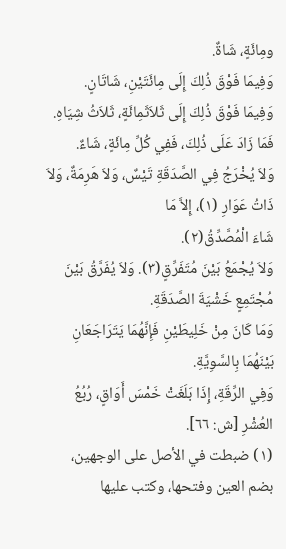ومِائَةٍ، شَاةٌ.
وَفِيمَا فَوْقَ ذُلِكَ إِلَى مِائَتَيْنِ، شَاتَانٍ.
وَفِيمَا فَوْقَ ذُلِكَ إِلَى ثَلاَثَمِائَةٍ، ثَلاَثُ شِيَاهِ.
فَمَا زَادَ عَلَى ذُلِكَ، فَفِي كُلِّ مِائَةٍ، شَاءٌ.
وَلاَ يُخْرَجُ فِي الصَّدَقَةِ تَيْسٌ، وَلاَ هَرِمَةٌ، وَلاَ ذَاتُ عَوَارِ (١)، إِلاَّ مَا
شَاءَ الْمُصَّدِّقُ(٢).
وَلاَ يُجْمَعُ بَيْنَ مُتَفَرِّقٍ(٣). وَلاَ يُفَرَّقُ بَيْنَ مُجْتَمِعٍ خَشْيَةَ الصَّدَقَةِ.
وَمَا كَانَ مِنْ خَلِيطَيْنِ فَإِنَّهُمَا يَتَرَاجَعَانِ بَيْنَهُمَا بِالسَّوِيَّةِ.
وَفِي الرِّقَةِ، إِذَا بَلَغَتْ خَمْسَ أَوَاقٍ، رُبُعُ العُشْرِ [ش: ٦٦].
(١) ضبطت في الأصل على الوجهين، بضم العين وفتحها، وكتب عليها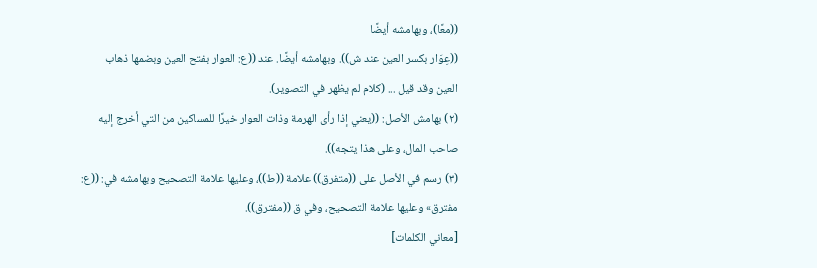((معًا)، وبهامشه أيضًا
((عِوَار بكسر العين عند ش)). وبهامشه أيضًا. عند ((ع: العوار بفتح العين وبضمها ذهاب
العين وقد قيل ... (كلام لم يظهر في التصوير).
(٢) بهامش الأصل: ((يعني إذا رأى الهرمة وذات العوار خيرًا للمساكين من التي أخرج إليه
صاحب المال، وعلى هذا يتجه)).
(٣) رسم في الأصل على ((متفرق)) علامة ((ط))، وعليها علامة التصحيح وبهامشه في: ((ع:
مفترق» وعليها علامة التصحيح، وفي ق ((مفترق)).
[معاني الكلمات]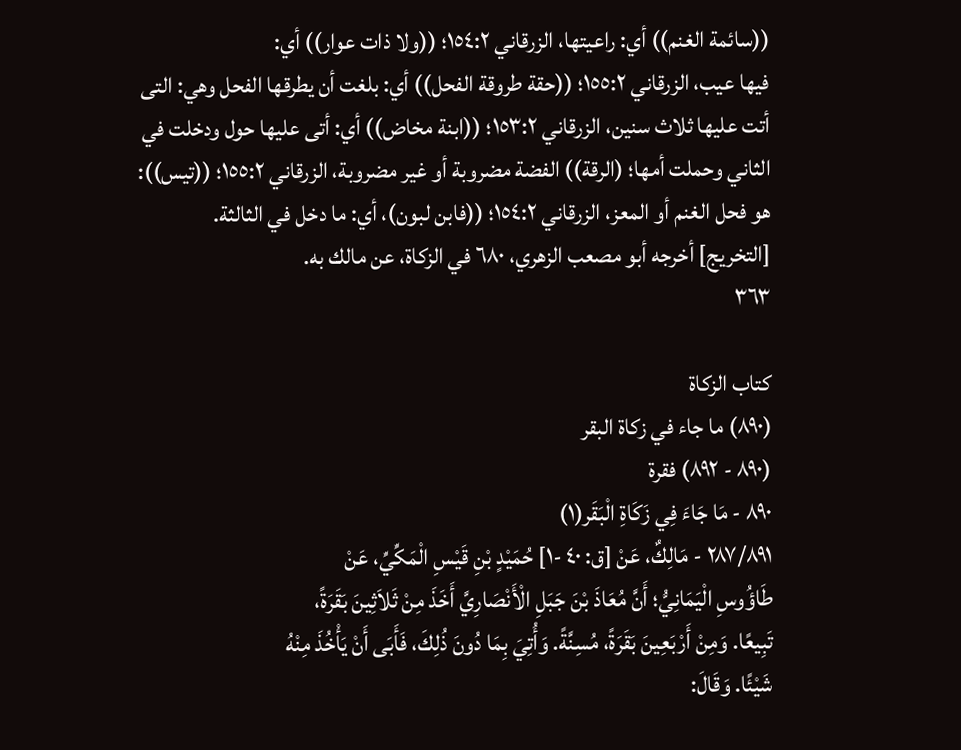((سائمة الغنم)) أي: راعيتها، الزرقاني ١٥٤:٢؛ ((ولا ذات عوار)) أي:
فيها عيب، الزرقاني ١٥٥:٢؛ ((حقة طروقة الفحل)) أي: بلغت أن يطرقها الفحل وهي: التى
أتت عليها ثلاث سنين، الزرقاني ١٥٣:٢؛ ((ابنة مخاض)) أي: أتى عليها حول ودخلت في
الثاني وحملت أمها؛ (الرقة)) الفضة مضروبة أو غير مضروبة، الزرقاني ١٥٥:٢؛ ((تيس)):
هو فحل الغنم أو المعز، الزرقاني ١٥٤:٢؛ ((فابن لبون)، أي: ما دخل في الثالثة.
[التخريج] أخرجه أبو مصعب الزهري، ٦٨٠ في الزكاة، عن مالك به.
٣٦٣

كتاب الزكاة
(٨٩٠) ما جاء في زكاة البقر
(٨٩٠ - ٨٩٢) فقرة
٨٩٠ - مَا جَاءَ فِي زَكَاةِ الْبَقَر(١)
٢٨٧/٨٩١ - مَالِكٌ، عَنْ [ق: ٤٠ -١] حُمَيْدٍ بْنِ قَيْسِ الْمَكِّيِّ، عَنْ
طَاؤُوسِ الْيَمَانِيُّ؛ أَنَّ مُعَاذَ بْنَ جَبَلِ الْأَنْصَارِيَّ أَخَذَ مِنْ ثَلاَثِينَ بَقَرَةً،
تَبِيعًا. وَمِنْ أَرْبَعِينَ بَقَرَةً، مُسِنَّةً. وَأُتِيَ بِمَا دُونَ ذُلِكَ، فَأَبَى أَنْ يَأْخُذَ مِنْهُ
شَيْئًا. وَقَالَ: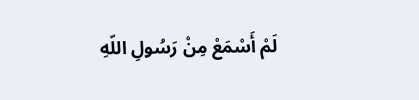لَمْ أَسْمَعْ مِنْ رَسُولِ اللّهِ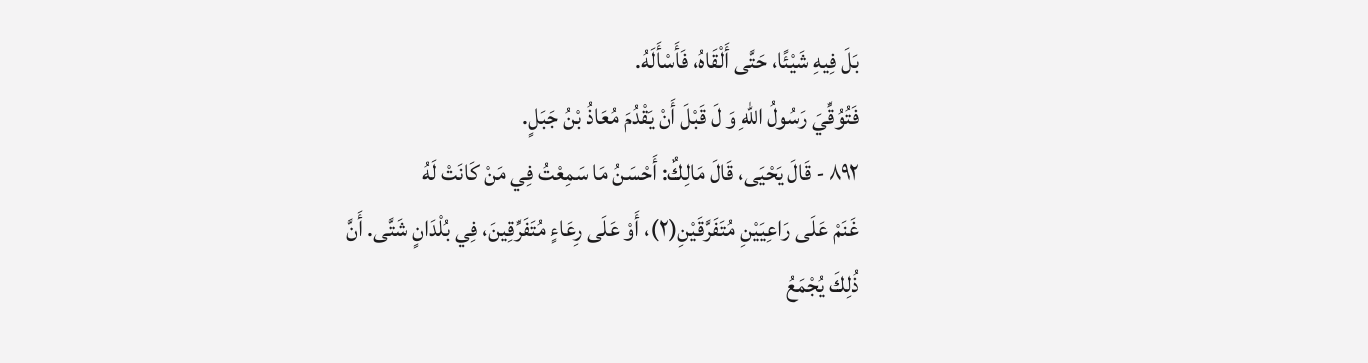بَلَ فِيهِ شَيْئًا، حَتَّى أَلْقَاهُ، فَأَسْأَلَهُ.
فَتُوُقِّيَ رَسُولُ اللّهِ وَ لَ قَبْلَ أَنْ يَقْدُمَ مُعَاذُ بْنُ جَبَلٍ.
٨٩٢ - قَالَ يَحْيَى، قَالَ مَالِكٌ: أَحْسَنُ مَا سَمِعْتُ فِي مَنْ كَانَتْ لَهُ
غَنَمْ عَلَى رَاعِيَيْنِ مُتَفَرَّقَيْنِ(٢)، أَوْ عَلَى رِعَاءٍ مُتَفَرِّقِينَ، فِي بُلْدَانٍ شَتَّى. أَنَّ
ذُلِكَ يُجْمَعُ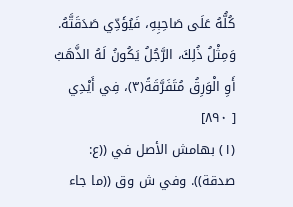كُلُّهُ عَلَى صَاحِبِهِ، فَيُؤَدِّي صَدَقَتَّهُ.
وَمِثْلُ ذُلِكَ، الرَّجُلُ يَكُونُ لَهُ الذَّهَبُ أَوِ الْوَرِقُ مُتَفَرَّقَةً(٣)، فِي أَيْدِي
[ ٨٩٠]
(١) بهامش الأصل في ((ع: صدقة)). وفي ش وق ((ما جاء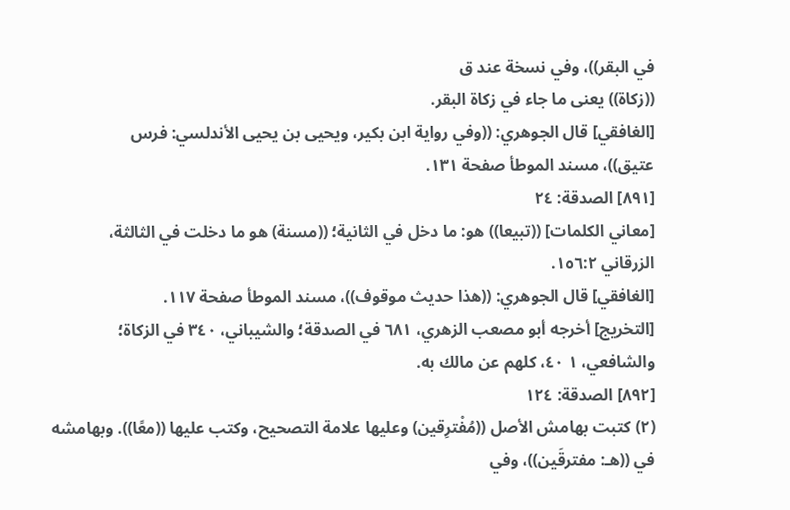في البقر))، وفي نسخة عند ق
((زكاة)) يعنى ما جاء في زكاة البقر.
[الغافقي] قال الجوهري: ((وفي رواية ابن بكير، ويحيى بن يحيى الأندلسي: فرس
عتيق))، مسند الموطأ صفحة ١٣١.
[٨٩١] الصدقة: ٢٤
[معاني الكلمات] ((تبيعا)) هو: ما دخل في الثانية؛ ((مسنة) هو ما دخلت في الثالثة،
الزرقاني ١٥٦:٢.
[الغافقي] قال الجوهري: ((هذا حديث موقوف))، مسند الموطأ صفحة ١١٧.
[التخريج] أخرجه أبو مصعب الزهري، ٦٨١ في الصدقة؛ والشيباني، ٣٤٠ في الزكاة؛
والشافعي، ١ ٤٠، كلهم عن مالك به.
[٨٩٢] الصدقة: ١٢٤
(٢) كتبت بهامش الأصل ((مُفْترِقين) وعليها علامة التصحيح، وكتب عليها ((معًا)). وبهامشه
في ((هـ: مفترقَين))، وفي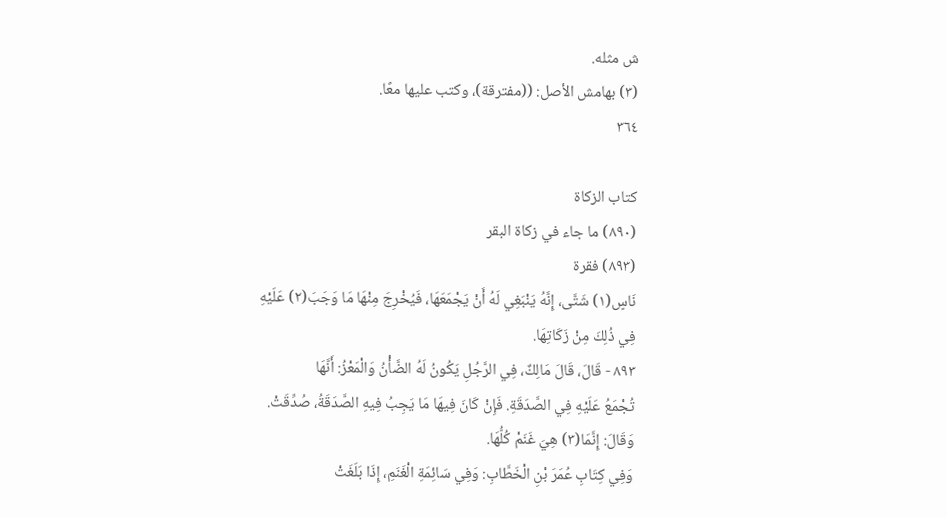ش مثله.
(٣) بهامش الأصل: ((مفترقة)، وكتب عليها معًا.
٣٦٤

كتاب الزكاة
(٨٩٠) ما جاء في زكاة البقر
(٨٩٣) فقرة
نَاسٍ(١) شَتَّى، إِنَّهُ يَنْبَغِي لَهُ أَنْ يَجْمَعَهَا، فَيُخْرِجَ مِنْهَا مَا وَجَبَ(٢) عَلَيْهِ
فِي ذُلِكَ مِنْ زَكَاتِهَا.
٨٩٣ - قَالَ، قَالَ مَالِكٌ، فِي الرَّجُلِ يَكُونُ لَهُ الضَّأْنُ وَالْمَعْزُ: أَنَّهَا
تُجْمَعُ عَلَيْهِ فِي الصَّدَقَةِ. فَإِنْ كَانَ فِيهَا مَا يَجِبُ فِيهِ الصَّدَقَةُ، صُدِّقَتْ.
وَقَالَ: إِنَّمَا(٣) هِيَ غَنَمْ كُلُّهَا.
وَفِي كِتَابِ عُمَرَ بْنِ الْخَطَّابِ: وَفِي سَائِمَةِ الْغَنَمِ، إِذَا بَلَغَتْ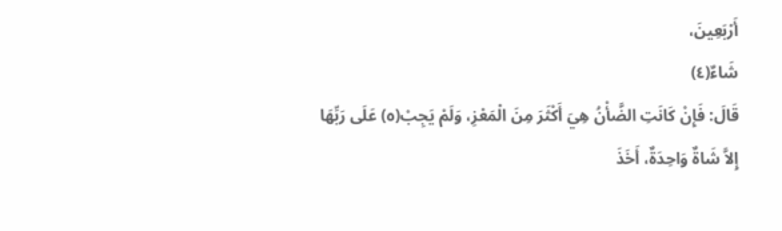أَرْبَعِينَ،
شَاءٌ(٤)
قَالَ: فَإِنْ كَانَتِ الضَّأْنُ هِيَ أَكْثَرَ مِنَ الْمَعْزِ، وَلَمْ يَجِبْ(٥) عَلَى رَبِّهَا
إِلاَّ شَاةٌ وَاحِدَةٌ، أَخَذَ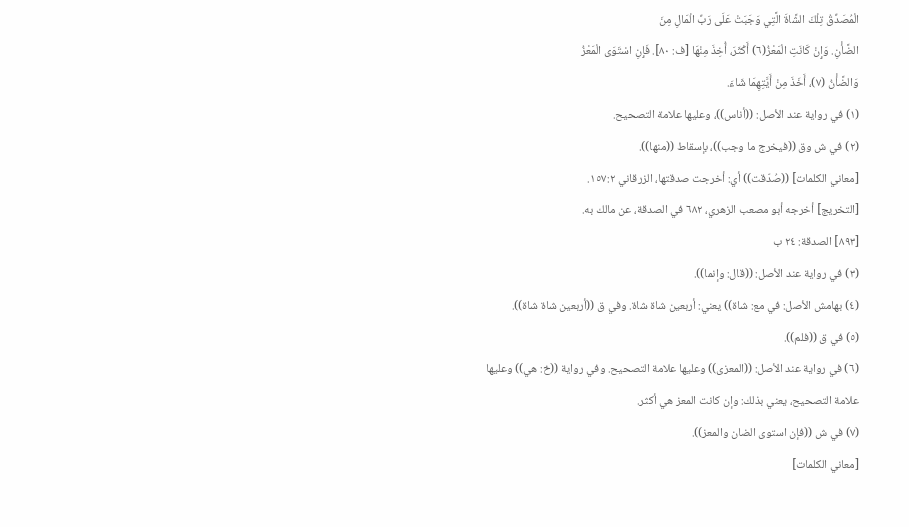الْمُصَدِّقُ تِلْكَ الشَّاةَ الَّتِي وَجَبَتْ عَلَى رَبِّ الْمَالِ مِنَ
الضَّأْنِ. وَإِنْ كَانَتِ الْمَعْزُ(٦) أَكْثَرَ، أُخِذَ مِنْهَا [ف: ٨٠]. فَإِنِ اسْتَوَى الْمَعْزُ
وَالضَّأْنُ (٧)، أَخَذَ مِنْ أَيَّتِهِمَا شَاءَ.
(١) في رواية عند الأصل: ((أناس))، وعليها علامة التصحيح.
(٢) في ش وق ((فيخرج ما وجب))، بإسقاط ((منها)).
[معاني الكلمات] ((صُدّقت)) أي: أخرجت صدقتها، الزرقاني ١٥٧:٢.
[التخريج] أخرجه أبو مصعب الزهري، ٦٨٢ في الصدقة، عن مالك به.
[٨٩٣] الصدقة: ٢٤ ب
(٣) في رواية عند الأصل: ((قال: وإنما)).
(٤) بهامش الأصل: في مع: شاة)) يعني: أربعين شاة شاة. وفي ق ((أربعين شاة شاة)).
(٥) في ق ((فلم)).
(٦) في رواية عند الأصل: ((المعزى)) وعليها علامة التصحيح. وفي رواية ((خ: هي)) وعليها
علامة التصحيح، يعني بذلك: وإن كانت المعز هي أكثر.
(٧) في ش ((فإن استوى الضان والمعز)).
[معاني الكلمات]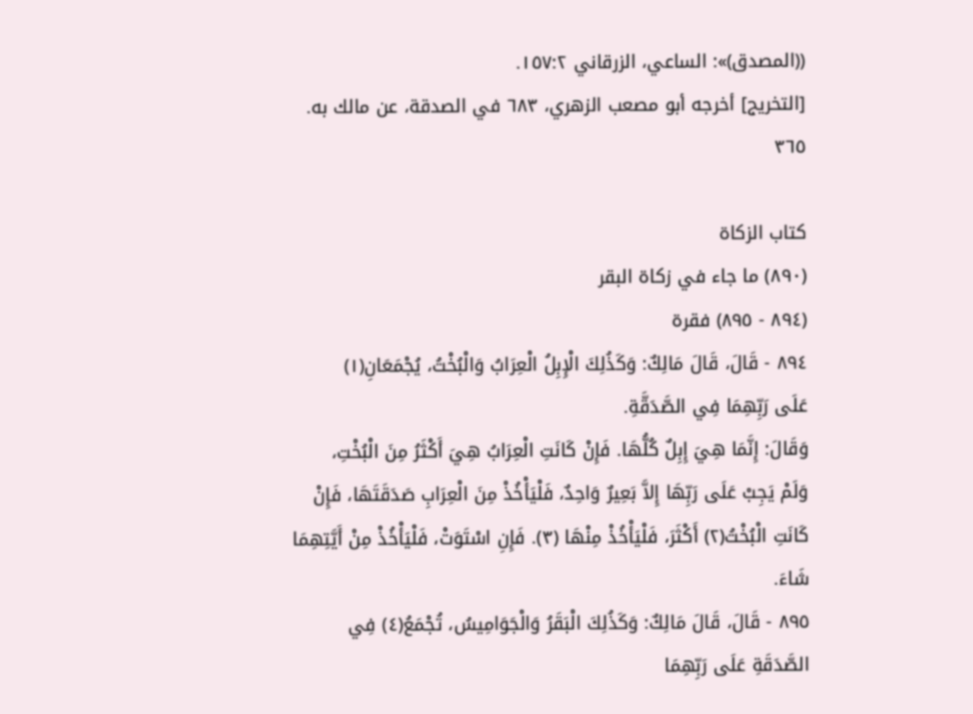((المصدق)»: الساعي، الزرقاني ١٥٧:٢.
[التخريج] أخرجه أبو مصعب الزهري، ٦٨٣ في الصدقة، عن مالك به.
٣٦٥

كتاب الزكاة
(٨٩٠) ما جاء في زكاة البقر
(٨٩٤ - ٨٩٥) فقرة
٨٩٤ - قَالَ، قَالَ مَالِكٌ: وَكَذُلِكَ الْإِبِلُ الْعِرَابُ وَالْبُخْتُ، يُجْمَعَانِ(١)
عَلَى رَبِّهِمَا فِي الصَّدَقَّةِ.
وَقَالَ: إِنَّمَا هِيَ إِبِلٌ كُلُّهَا. فَإِنْ كَانَتِ الْعِرَابُ هِيَ أَكْثَرُ مِنَ الْبُخْتِ،
وَلَمْ يَجِبْ عَلَى رَبِّهَا إِلاَّ بَعِيرٌ وَاحِدٌ، فَلْيَأْخُذْ مِنَ الْعِرَابِ صَدَقَتَهَا، فَإِنْ
كَانَتِ الْبُخْتُ(٢) أَكْثَرَ، فَلْيَأْخُذْ مِنْهَا (٣). فَإِنِ اسْتَوَتْ، فَلْيَأْخُذْ مِنْ أَيَّتِهِمَا
شَاءَ.
٨٩٥ - قَالَ، قَالَ مَالِكٌ: وَكَذُلِكَ الْبَقَرُ وَالْجَوَامِيسُ، تُجْمَعُ(٤) فِي
الصَّدَقَةِ عَلَى رَبِّهِمَا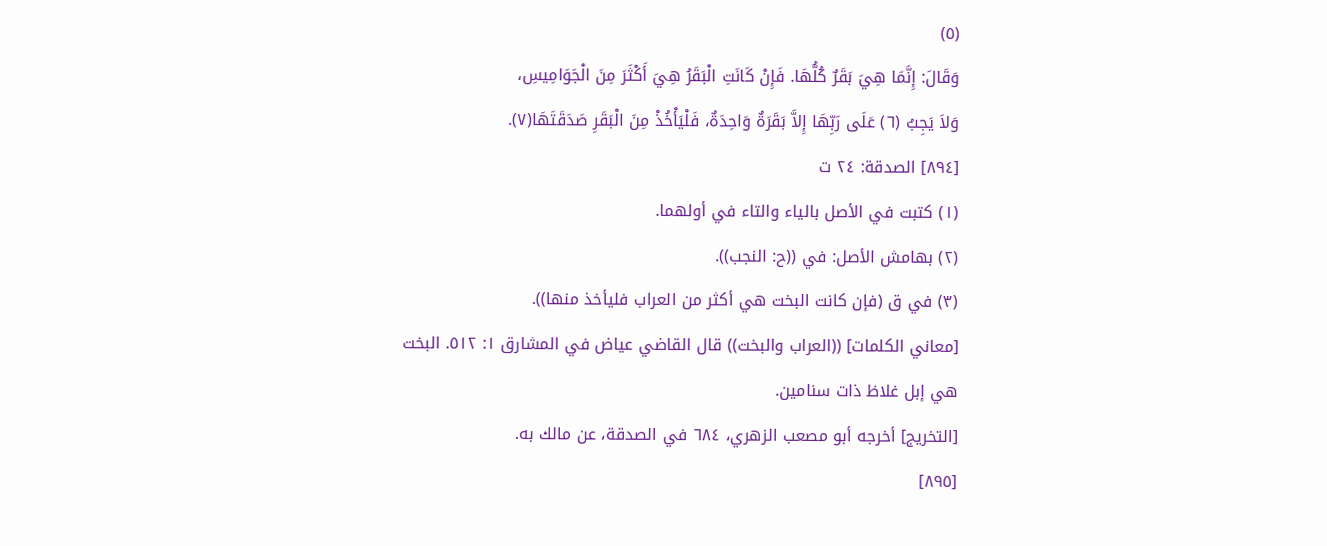(٥)
وَقَالَ: إِنَّمَا هِيَ بَقَرٌ كُلُّهَا. فَإِنْ كَانَتِ الْبَقَرُ هِيَ أَكْثَرَ مِنَ الْجَوَامِيسِ،
وَلاَ يَجِبُ (٦) عَلَى رَبِّهَا إِلاَّ بَقَرَةٌ وَاحِدَةٌ، فَلْيَأْخُذْ مِنَ الْبَقَرِ صَدَقَتَهَا(٧).
[٨٩٤] الصدقة: ٢٤ ت
(١) كتبت في الأصل بالياء والتاء في أولهما.
(٢) بهامش الأصل: في ((ح: النجب)).
(٣) في ق (فإن كانت البخت هي أكثر من العراب فليأخذ منها)).
[معاني الكلمات] ((العراب والبخت)) قال القاضي عياض في المشارق ١: ٥١٢. البخت
هي إبل غلاظ ذات سنامين.
[التخريج] أخرجه أبو مصعب الزهري، ٦٨٤ في الصدقة، عن مالك به.
[٨٩٥]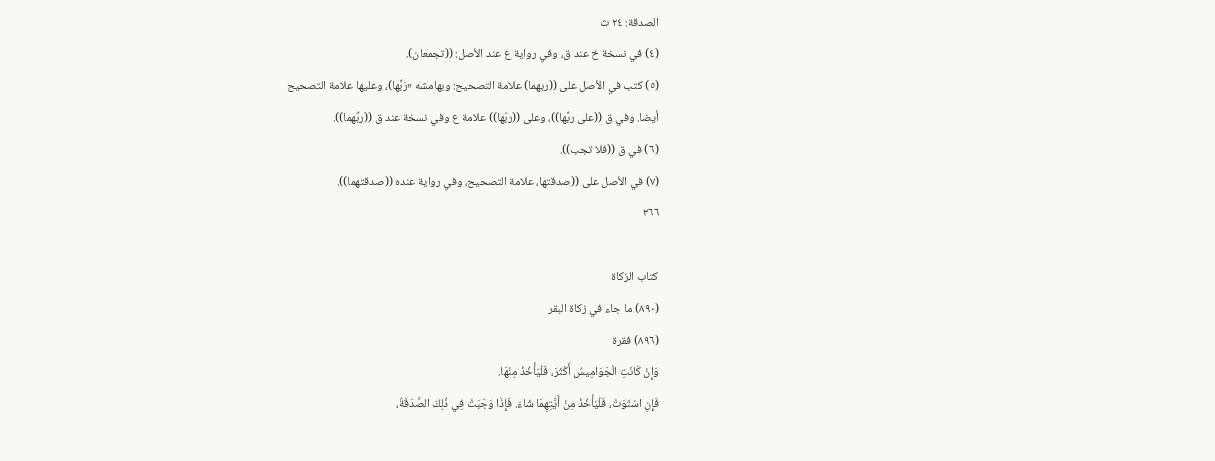الصدقة: ٢٤ ث
(٤) في نسخة خ عند ق، وفي رواية ع عند الأصل: ((تجمعان).
(٥) كتب في الأصل على ((ربهما) علامة التصحيح: وبهامشه «رَبِّها)، وعليها علامة التصحيح
أيضا. وفي ق ((على ربِّها))، وعلى ((ربّها)) علامة ع وفي نسخة عند ق ((ربِّهما)).
(٦) في ق ((فلا تجب)).
(٧) في الأصل على ((صدقتها، علامة التصحيح، وفي رواية عنده ((صدقتهما)).
٣٦٦

كتاب الزكاة
(٨٩٠) ما جاء في زكاة البقر
(٨٩٦) فقرة
وَإِنْ كَانَتِ الْجَوَامِيسُ أَكْثَرَ، فَلْيَأْخُذْ مِنْهَا.
فَإِنِ اسْتَوَتْ، فَلْيَأْخُذْ مِنْ أَيَّتِهِمَا شَاءَ. فَإِذَا وَجَبَتْ فِي ذُلِكَ الصَّدَقَةُ،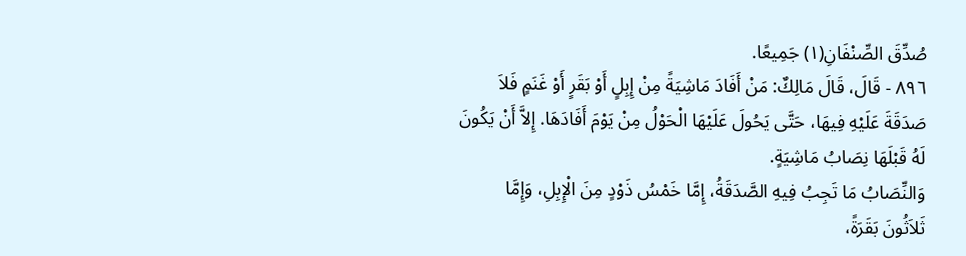صُدِّقَ الصِّنْفَانِ(١) جَمِيعًا.
٨٩٦ - قَالَ، قَالَ مَالِكٌ: مَنْ أَفَادَ مَاشِيَةً مِنْ إِبِلٍ أَوْ بَقَرٍ أَوْ غَنَمٍ فَلاَ
صَدَقَةَ عَلَيْهِ فِيهَا، حَتَّى يَحُولَ عَلَيْهَا الْحَوْلُ مِنْ يَوْمَ أَفَادَهَا. إِلاَّ أَنْ يَكُونَ
لَهُ قَبْلَهَا نِصَابُ مَاشِيَةٍ.
وَالنِّصَابُ مَا تَجِبُ فِيهِ الصَّدَقَةُ، إِمَّا خَمْسُ ذَوْدٍ مِنَ الْإِبِلِ، وَإِمَّا
ثَلاَثُونَ بَقَرَةً،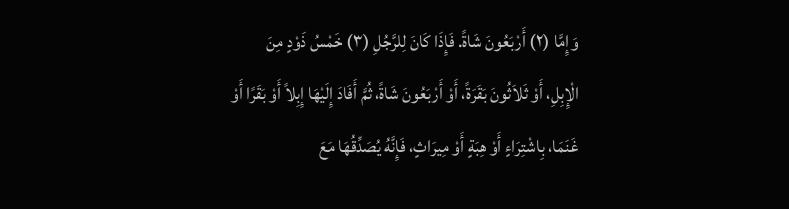وَإِمَّا (٢) أَرْبَعُونَ شَاةً. فَإِذَا كَانَ لِلرَّجُلِ (٣) خَمْسُ ذَوْدٍ مِنَ
الْإِبِلِ، أَوْ ثَلاَثُونَ بَقَرَةً، أَوْ أَرْبَعُونَ شَاةً، ثُمَّ أَفَادَ إِلَيْهَا إِبِلاً أَوْ بَقَرًا أَوْ
غَنَمَا، بِاشْتِرَاءٍ أَوْ هِبَةٍ أَوْ مِيرَاثٍ، فَإِنَّهُ يُصَدِّقُهَا مَعَ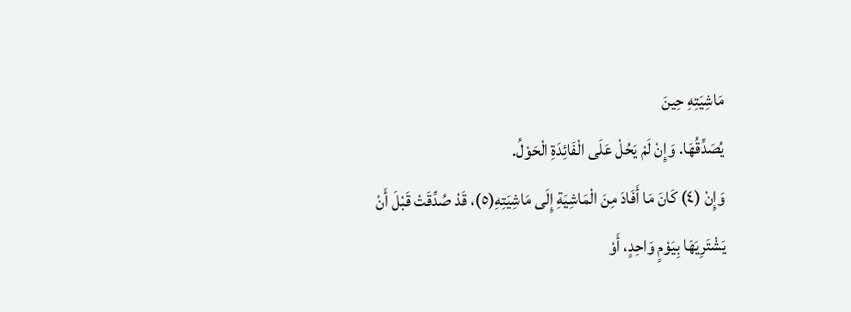مَاشِيَتِهِ حِينَ
يُصَدِّقُهَا. وَإِنْ لَمْ يَحُلْ عَلَى الْفَائِدَةِ الْحَوْلُ.
وَإِنْ (٤) كَانَ مَا أَفَادَ مِنَ الْمَاشِيَةِ إِلَى مَاشِيَتِهِ(٥)، قَدْ صُدِّقَتْ قَبْلَ أَنْ
يَشْتَرِيَهَا بِيَوْمٍ وَاحِدٍ، أَوْ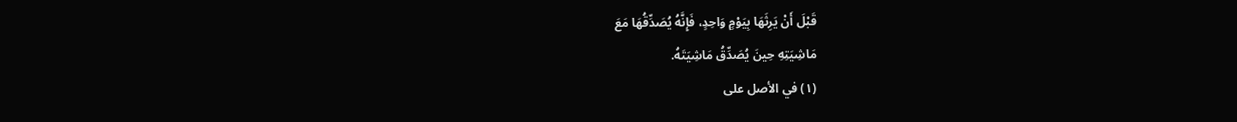قَبْلَ أَنْ يَرِثَهَا بِيَوْمٍ وَاحِدٍ، فَإِنَّهُ يُصَدِّقُهَا مَعَ
مَاشِيَتِهِ حِينَ يُصَدِّقُ مَاشِيَتَهُ.
(١) في الأصل على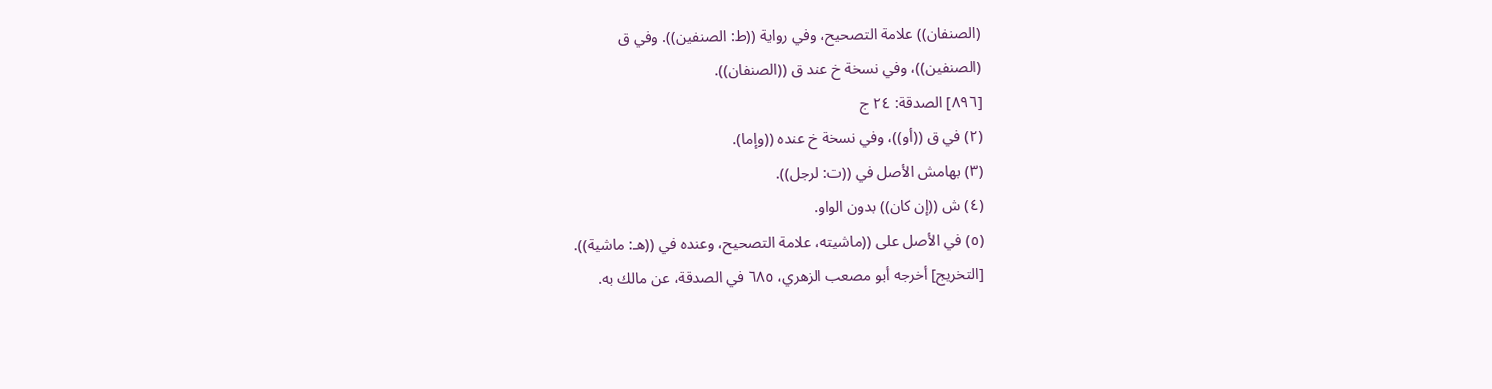(الصنفان)) علامة التصحيح، وفي رواية ((ط: الصنفين)). وفي ق
(الصنفين))، وفي نسخة خ عند ق ((الصنفان)).
[٨٩٦] الصدقة: ٢٤ ج
(٢) في ق ((أو))، وفي نسخة خ عنده ((وإما).
(٣) بهامش الأصل في ((ت: لرجل)).
(٤) ش ((إن كان)) بدون الواو.
(٥) في الأصل على ((ماشيته، علامة التصحيح، وعنده في ((هـ: ماشية)).
[التخريج] أخرجه أبو مصعب الزهري، ٦٨٥ في الصدقة، عن مالك به.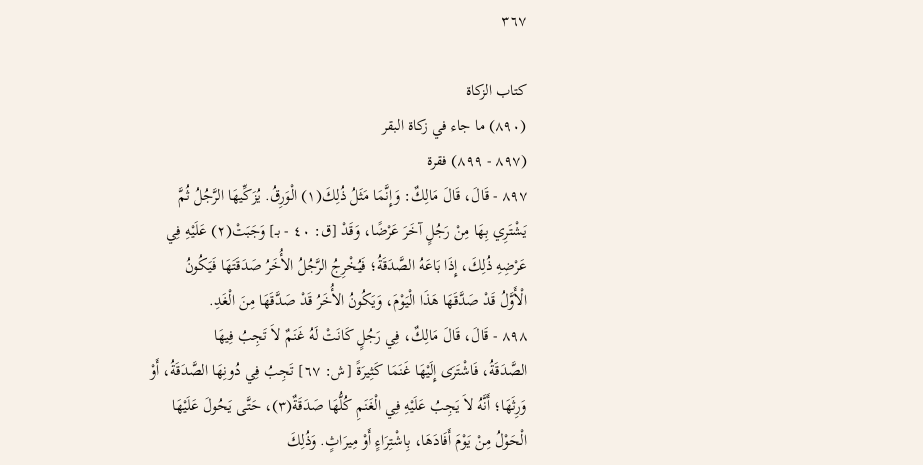٣٦٧

كتاب الزكاة
(٨٩٠) ما جاء في زكاة البقر
(٨٩٧ - ٨٩٩) فقرة
٨٩٧ - قَالَ، قَالَ مَالِكٌ: وَإِنَّمَا مَثَلُ ذُلِكَ(١) الْوَرِقُ. يُزَكِّيهَا الرَّجُلُ ثُمَّ
يَشْتَرِي بِهَا مِنْ رَجُلٍ آخَرَ عَرْضًا، وَقَدْ [ق: ٤٠ - بـ] وَجَبَتْ(٢) عَلَيْهِ فِي
عَرْضِهِ ذُلِكَ، إِذَا بَاعَهُ الصَّدَقَةُ؛ فَيُخْرِجُ الرَّجُلُ الأُخَرُ صَدَقَتَهَا فَيَكُونُ
الْأَوَّلُ قَدْ صَدَّقَهَا هَذَا الْيَوْمَ، وَيَكُونُ الأُخَرُ قَدْ صَدَّقَهَا مِنَ الْغَدِ.
٨٩٨ - قَالَ، قَالَ مَالِكٌ، فِي رَجُلٍ كَانَتْ لَهُ غَنَمٌ لاَ تَجِبُ فِيهَا
الصَّدَقَةُ، فَاشْتَرَى إِلَيْهَا غَنَمَا كَثِيرَةً [ش: ٦٧] تَجِبُ فِي دُونِهَا الصَّدَقَةُ، أَوْ
وَرِثَهَا؛ أَنَّهُ لاَ يَجِبُ عَلَيْهِ فِي الْغَنَمِ كُلُّهَا صَدَقَةٌ(٣)، حَتَّى يَحُولَ عَلَيْهَا
الْحَوْلُ مِنْ يَوْمَ أَفَادَهَا، بِاشْتِرَاءٍ أَوْ مِيرَاثٍ. وَذُلِكَ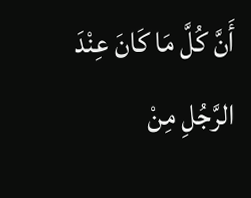أَنَّ كُلَّ مَا كَانَ عِنْدَ
الرَّجُلِ مِنْ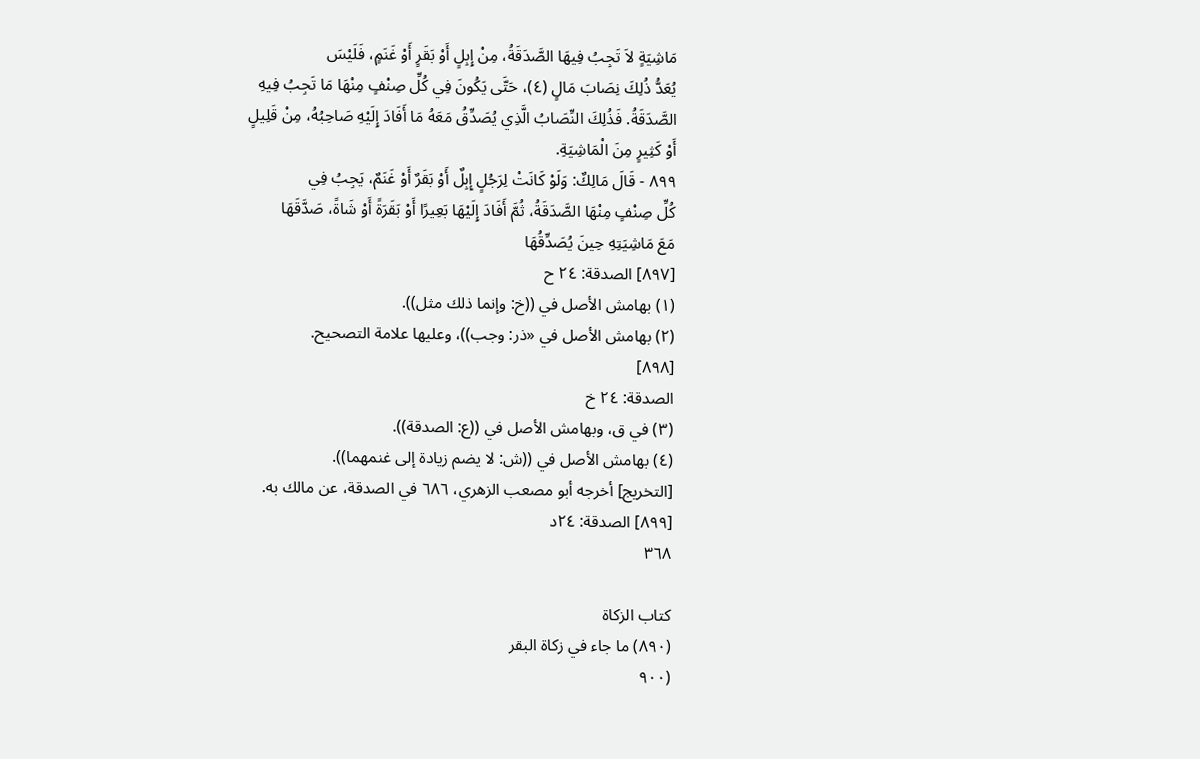مَاشِيَةٍ لاَ تَجِبُ فِيهَا الصَّدَقَةُ، مِنْ إِبِلٍ أَوْ بَقَرٍ أَوْ غَنَمٍ، فَلَيْسَ
يُعَدُّ ذُلِكَ نِصَابَ مَالٍ (٤)، حَتَّى يَكُونَ فِي كُلِّ صِنْفٍ مِنْهَا مَا تَجِبُ فِيهِ
الصَّدَقَةُ. فَذُلِكَ النِّصَابُ الَّذِي يُصَدِّقُ مَعَهُ مَا أَفَادَ إِلَيْهِ صَاحِبُهُ، مِنْ قَلِيلٍ
أَوْ كَثِيرٍ مِنَ الْمَاشِيَةِ.
٨٩٩ - قَالَ مَالِكٌ: وَلَوْ كَانَتْ لِرَجُلٍ إِبِلٌ أَوْ بَقَرٌ أَوْ غَنَمٌ، يَجِبُ فِي
كُلِّ صِنْفٍ مِنْهَا الصَّدَقَةُ، ثُمَّ أَفَادَ إِلَيْهَا بَعِيرًا أَوْ بَقَرَةً أَوْ شَاةً، صَدَّقَهَا
مَعَ مَاشِيَتِهِ حِينَ يُصَدِّقُهَا
[٨٩٧] الصدقة: ٢٤ ح
(١) بهامش الأصل في ((خ: وإنما ذلك مثل)).
(٢) بهامش الأصل في «ذر: وجب))، وعليها علامة التصحيح.
[٨٩٨]
الصدقة: ٢٤ خ
(٣) في ق، وبهامش الأصل في ((ع: الصدقة)).
(٤) بهامش الأصل في ((ش: لا يضم زيادة إلى غنمهما)).
[التخريج] أخرجه أبو مصعب الزهري، ٦٨٦ في الصدقة، عن مالك به.
[٨٩٩] الصدقة: ٢٤د
٣٦٨

كتاب الزكاة
(٨٩٠) ما جاء في زكاة البقر
(٩٠٠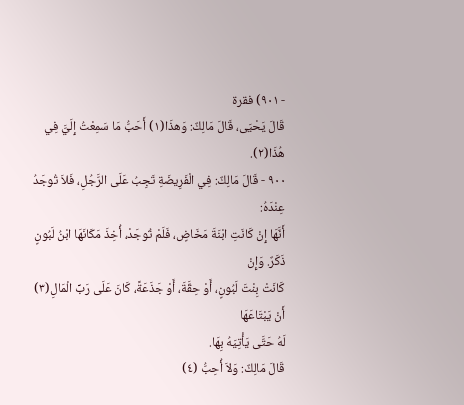- ٩٠١) فقرة
قَالَ يَحْيَى، قَالَ مَالِكٌ: وَهذَا(١) أَحَبُّ مَا سَمِعْتُ إِلَيَّ فِي هُذَا(٢).
٩٠٠ - قَالَ مَالِكٌ: فِي الْفَرِيضَةِ تَجِبُ عَلَى الرَّجُلِ، فَلاَ تُوجَدُ عِنْدَهُ:
أَنَّهَا إِنْ كَانَتِ ابْنَةَ مَخَاضٍ، فَلَمْ تُوجَدْ، أُخِذَ مَكَانَهَا ابْنُ لَبُونٍ ذَكَرٌ. وَإِنْ
كَانَتْ بِنْتَ لَبُونٍ، أَوْ حِقَّةَ، أَوْ جَذَعَةً، كَانَ عَلَى رَبِّ الْمَالِ(٣) أَنْ يَبْتَاعَهَا
لَهُ حَتَّى يَأْتِیَهُ بِهَا.
قَالَ مَالِكٌ: وَلاَ أُحِبُّ (٤)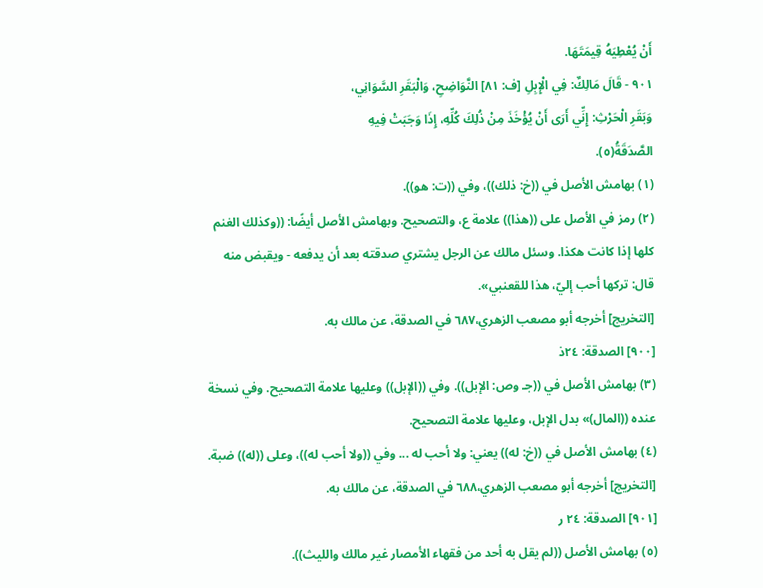أَنْ يُعْطِيَهُ قِيمَتَهَا.
٩٠١ - قَالَ مَالِكٌ: فِي الْإِبِلِ [ف: ٨١] النَّوَاضِحِ، وَالْبَقَرِ السَّوَانِي،
وَبَقَرِ الْحَرْثِ: إِنِّي أَرَى أَنْ يُؤْخَذَ مِنْ ذُلِكَ كُلِّهِ، إِذَا وَجَبَتْ فِيهِ
الصَّدَقَةُ(٥).
(١) بهامش الأصل في ((خ: ذلك))، وفي ((ت: هو)).
(٢) رمز في الأصل على ((هذا)) علامة ع، والتصحيح. وبهامش الأصل أيضًا: ((وكذلك الغنم
كلها إذا كانت هكذا. وسئل مالك عن الرجل يشتري صدقته بعد أن يدفعه - ويقبض منه
قال: تركها أحب إليّ، هذا للقعنبي».
[التخريج] أخرجه أبو مصعب الزهري،٦٨٧ في الصدقة، عن مالك به.
[٩٠٠] الصدقة: ٢٤ذ
(٣) بهامش الأصل في ((جـ وص: الإبل)). وفي ((الإبل)) وعليها علامة التصحيح. وفي نسخة
عنده ((المال)» بدل الإبل، وعليها علامة التصحيح.
(٤) بهامش الأصل في ((خ: له)) يعني: ولا أحب له ... وفي ((ولا أحب له))، وعلى ((له)) ضبة.
[التخريج] أخرجه أبو مصعب الزهري،٦٨٨ في الصدقة، عن مالك به.
[٩٠١] الصدقة: ٢٤ ر
(٥) بهامش الأصل ((لم يقل به أحد من فقهاء الأمصار غير مالك والليث)).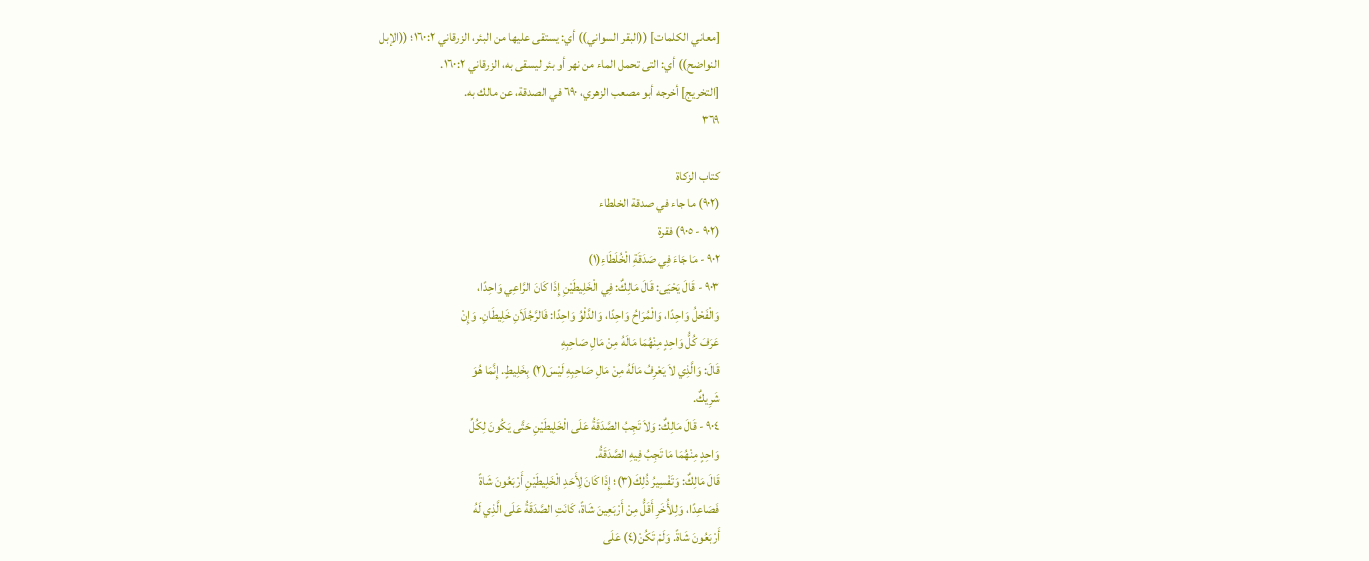[معاني الكلمات] ((البقر السواني)) أي: يستقى عليها من البئر، الزرقاني ١٦٠:٢؛ ((الإبل
النواضح)) أي: التى تحمل الماء من نهر أو بئر ليسقى به، الزرقاني ١٦٠:٢.
[التخريج] أخرجه أبو مصعب الزهري، ٦٩٠ في الصدقة، عن مالك به.
٣٦٩

كتاب الزكاة
(٩٠٢) ما جاء في صدقة الخلطاء
(٩٠٢ - ٩٠٥) فقرة
٩٠٢ - مَا جَاءَ فِي صَدَقَةِ الْخُلَطَاءِ(١)
٩٠٣ - قَالَ يَحْيَى: قَالَ مَالِكٌ: فِي الْخَلِيطَيْنِ إِذَا كَانَ الرَّاعِي وَاحِدًا،
وَالْفَحْلُ وَاحِدًا، وَالْمُرَاحُ وَاحِدًا، وَالدَّلْوُ وَاحِدًا: فَالرَّجُلَاَنِ خَلِيطَانِ. وَإِنْ
عَرَفَ كُلُّ وَاحِدٍ مِنْهُمَا مَالَهُ مِنْ مَالِ صَاحِبِهِ
قَالَ: وَالَّذِي لاَ يَعْرِفُ مَالَهُ مِنْ مَالِ صَاحِبِهِ لَيْسَ(٢) بِخَلِيطٍ. إِنَّمَا هُوَ
شَرِیكٌ.
٩٠٤ - قَالَ مَالِكٌ: وَلاَ تَجِبُ الصَّدَقَةُ عَلَى الْخَلِيطَيْنِ حَتَّى يَكُونَ لِكُلِّ
وَاحِدٍ مِنْهُمَا مَا تَجِبُ فِيهِ الصَّدَقَةُ.
قَالَ مَالِكٌ: وَتَفْسِيرُ ذُلِكَ(٣)؛ إِذَا كَانَ لِأَحَدِ الْخَلِيطَيْنِ أَرْبَعُونَ شَاةً
فَصَاعِدًا، وَلِلأُخَرِ أَقَلُّ مِنْ أَرْبَعِينَ شَاةً، كَانَتِ الصَّدَقَةُ عَلَى الَّذِي لَهُ
أَرْبَعُونَ شَاةً. وَلَمْ تَكُنْ(٤) عَلَى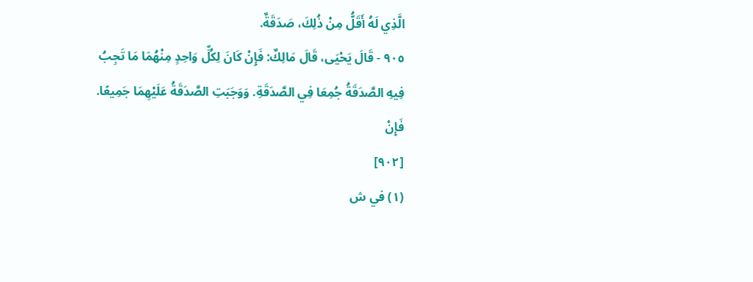الَّذِي لَهُ أَقَلُّ مِنْ ذُلِكَ، صَدَقَةٌ.
٩٠٥ - قَالَ يَحْيَى، قَالَ مَالِكٌ: فَإِنْ كَانَ لِكُلِّ وَاحِدٍ مِنْهُمَا مَا تَجِبُ
فِيهِ الصَّدَقَةُ جُمِعَا فِي الصَّدَقَةِ. وَوَجَبَتِ الصَّدَقَةُ عَلَيْهِمَا جَمِيعًا. فَإِنْ
[٩٠٢]
(١) في ش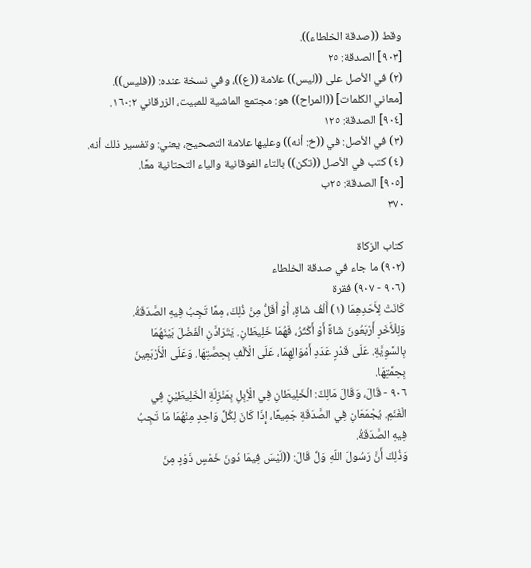وقط ((صدقة الخلطاء)).
[٩٠٣] الصدقة: ٢٥
(٢) في الأصل على ((ليس)) علامة ((ع))، وفي نسخة عنده: ((فليس)).
[معاني الكلمات] ((المراح)) هو: مجتمع الماشية للمبيت، الزرقاني ١٦٠:٢.
[٩٠٤] الصدقة: ١٢٥
(٣) في الأصل: في ((خ: أنه)) وعليها علامة التصحيح، يعني: وتفسير ذلك أنه.
(٤) كتب في الأصل ((تكن)) بالتاء الفوقانية والياء التحتانية معًا.
[٩٠٥] الصدقة: ٢٥ب
٣٧٠

كتاب الزكاة
(٩٠٢) ما جاء في صدقة الخلطاء
(٩٠٦ - ٩٠٧) فقرة
كَانَتْ لِأَحَدِهِمَا (١) أَلْفُ شَاةٍ، أَوْ أَقَلُّ مِنْ ذُلِكَ، مِمَّا تَجِبُ فِيهِ الصَّدَقَةُ.
وَلِلْأَخَرِ أَرْبَعُونَ شَاةً أَوْ أَكْثَرُ، فَهُمَا خَلِيطَانِ. يَتَرَادَّنِ الْفَضْلَ بَيْنَهُمَا
بِالسَّوِيَّةِ. عَلَى قَدْرٍ عَدَدِ أَمْوَالِهِمَا، عَلَى الْألْفِ بِحِصَّتِهَا. وَعَلَى الْأَرْبَعِينَ
بِحِمَّتِهَا.
٩٠٦ - قَالَ، وَقَالَ مَالِكٌ: الْخَلِيطَانِ فِي الْأِبِلِ بِمَنْزِلَةِ الْخَلِيطَيْنِ فِي
الْغَنَمِ. يُجْمَعَانِ فِي الصَّدَقَةِ جَمِيعًا، إِذَا كَانَ لِكُلِّ وَاحِدٍ مِنْهُمَا مَا تَجِبُ
فِيهِ الصَّدَقَةُ.
وَذُلِكَ أَنَّ رَسُولَ اللّهِ وَلِّ قَالَ: ((لَيْسَ فِيمَا دُونَ خَمْسٍ ذَوْدٍ مِنَ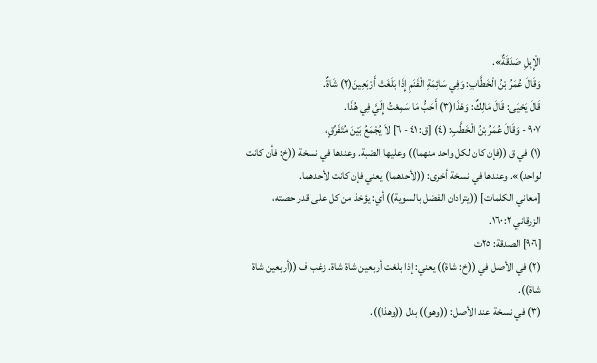الْإِبِلِ صَدَقَةٌ».
وَقَالَ عُمَرُ بْنُ الْخَطَّابِ: وَفِي سَائِمَةِ الْفَنَمِ إِذَا بَلَغَتْ أَرْبَعِينَ(٢) شَاةٌ.
قَالَ يَحْيَى: قَالَ مَالِكٌ: وَهْذَا(٣) أَحَبُّ مَا سَمِعْتُ إِلَيَّ فِي هُذَا.
٩٠٧ - وَقَالَ عُمَرُ بْنُ الْخَطَّبِ: (٤) [ق: ٤١ - ٦] لاَ يُجْمَعُ بَيْنَ مُتَفَرِّقٍ،
(١) في ق ((فإن كان لكل واحد منهما)) وعليها الضبة. وعندها في نسخة ((خ: فأن كانت
لواحد)». وعندها في نسخة أخرى: ((لأحدهما) يعني فإن كانت لأحدهما.
[معاني الكلمات] ((يترادان الفضل بالسوية)) أي: يؤخذ من كل على قدر حصته،
الزرقاني ١٦٠:٢.
[٩٠٦] الصدقة: ٢٥ت
(٢) في الأصل في ((خ: شاة)) يعني: إذا بلغت أربعين شاة شاة. زغب ف ((أربعين شاة شاة)).
(٣) في نسخة عند الأصل: ((وهو)) بدل ((وهذا)).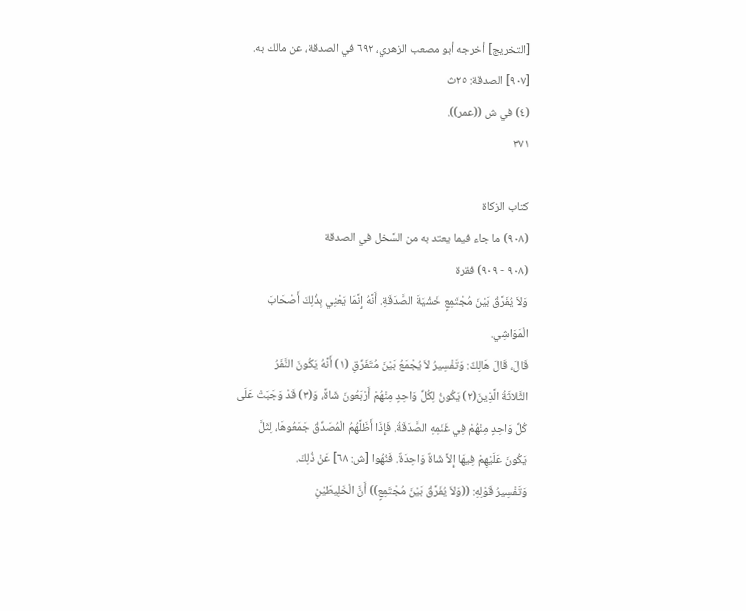[التخريج] أخرجه أبو مصعب الزهري، ٦٩٢ في الصدقة، عن مالك به.
[٩٠٧] الصدقة: ٢٥ث
(٤) في ش ((عمر)).
٣٧١

كتاب الزكاة
(٩٠٨) ما جاء فيما يعتد به من السَّخل في الصدقة
(٩٠٨ - ٩٠٩) فقرة
وَلاَ يُفَرَّقُ بَيْنَ مُجْتَمِعٍ خَشْيَةَ الصَّدَقَةِ. أَنَّهُ إِنَّمَا يَعْنِي بِذُلِكَ أَصْحَابَ
الْمَوَاشِي.
قَالَ، قَالَ هَالِكٌ: وَتَفْسِيرُ لاَ يُجْمَعُ بَيْنَ مُتَفَرِّقِ (١) أَنَّهُ يَكُونَ النَّفَرُ
الثَّلاثَةُ الَّذِينَ(٢) يَكُونُ لِكُلِّ وَاحِدٍ مِنْهُمْ أَرْبَعُونَ شَاةً، وَ(٣) قَدْ وَجَبَتْ عَلَى
كُلِّ وَاحِدٍ مِنْهُمْ فِي غَنَمِهِ الصَّدَقَةُ. فَإِذَا أَظَلَّهُمُ الْمُصَدِّقُ جَمَعُوهَا، لِثَلَّ
يَكُونَ عَلَيْهِمْ فِيهَا إِلاَّ شَاةٌ وَاحِدَةٌ. فَنُهُوا [ش: ٦٨] عَنْ ذُلِكَ.
وَتَفْسِيرُ قَوْلِهِ: ((وَلاَ يُفَرَّقُ بَيْنَ مُجْتَمِعٍ)) أَنَّ الْخَلِيطَيْنِ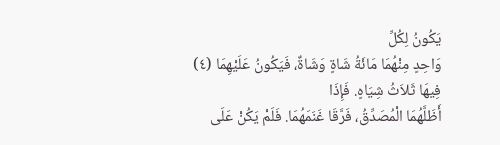يَكُونُ لِكُلِّ
وَاحِدٍ مِنْهُمَا مَائَةُ شَاةٍ وَشَاةٌ، فَيَكُونُ عَلَيْهِمَا (٤) فِيهَا ثَلاَثُ شِيَاهٍ. فَإِذَا
أَظَلَّهُمَا الْمُصَدِّقُ، فَرَّقَا غَنَمَهُمَا. فَلَمْ يَكُنْ عَلَى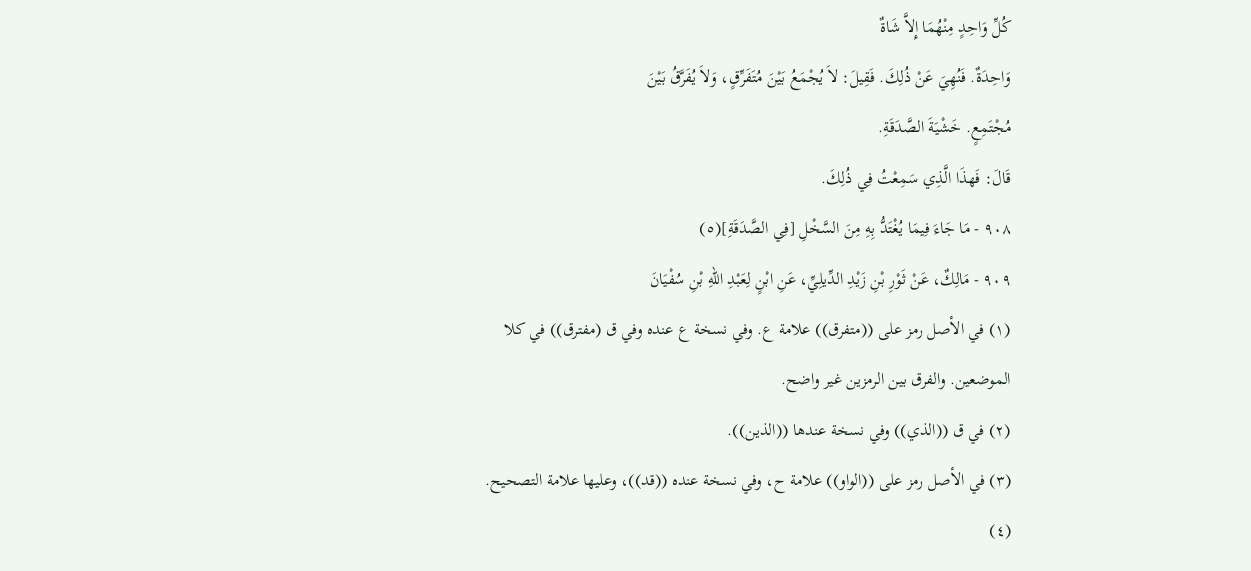كُلِّ وَاحِدٍ مِنْهُمَا إِلاَّ شَاةٌ
وَاحِدَةٌ. فَنُهِيَ عَنْ ذُلِكَ. فَقِيلَ: لاَ يُجْمَعُ بَيْنَ مُتَفَرِّقٍ، وَلاَ يُفَرَّقُ بَيْنَ
مُجْتَمِعٍ. خَشْيَةَ الصَّدَقَةِ.
قَالَ: فَهذَا الَّذِي سَمِعْتُ فِي ذُلِكَ.
٩٠٨ - مَا جَاءَ فِيمَا يُغْتَدُّ بِهِ مِنَ السَّخْلِ [فِي الصَّدَقَةِ](٥)
٩٠٩ - مَالِكٌ، عَنْ ثَوْرِ بْنِ زَيْدِ الدِّيلِيِّ، عَنِ ابْنٍ لِعَبْدِ اللّهِ بْنِ سُفْيَانَ
(١) في الأصل رمز على ((متفرق)) علامة ع. وفي نسخة ع عنده وفي ق (مفترق)) في كلا
الموضعين. والفرق بين الرمزين غير واضح.
(٢) في ق ((الذي)) وفي نسخة عندها ((الذين)).
(٣) في الأصل رمز على ((الواو)) علامة ح، وفي نسخة عنده ((قد))، وعليها علامة التصحيح.
(٤)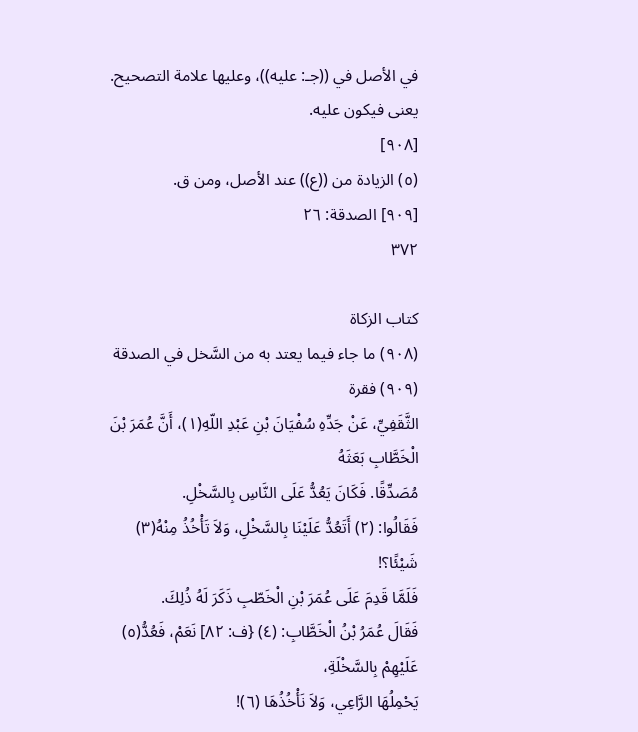في الأصل في ((جـ: عليه))، وعليها علامة التصحيح. يعنى فيكون عليه.
[٩٠٨]
(٥) الزيادة من ((ع)) عند الأصل، ومن ق.
[٩٠٩] الصدقة: ٢٦
٣٧٢

كتاب الزكاة
(٩٠٨) ما جاء فيما يعتد به من السَّخل في الصدقة
(٩٠٩) فقرة
الثَّقَفِيِّ، عَنْ جَدِّهِ سُفْيَانَ بْنِ عَبْدِ اللّهِ(١)، أَنَّ عُمَرَ بْنَ الْخَطَّابِ بَعَثَهُ
مُصَدِّقًا. فَكَانَ يَعُدُّ عَلَى النَّاسِ بِالسَّخْلِ.
فَقَالُوا: (٢) أَتَعُدُّ عَلَيْنَا بِالسَّخْلِ، وَلاَ تَأْخُذُ مِنْهُ(٣) شَيْئًا؟!
فَلَمَّا قَدِمَ عَلَى عُمَرَ بْنِ الْخَطّبِ ذَكَرَ لَهُ ذُلِكَ.
فَقَالَ عُمَرُ بْنُ الْخَطَّابِ: (٤) {ف: ٨٢] نَعَمْ، فَعُدُّ(٥) عَلَيْهِمْ بِالسَّخْلَةِ،
يَحْمِلُهَا الرَّاعِي، وَلاَ نَأْخُذُهَا (٦)!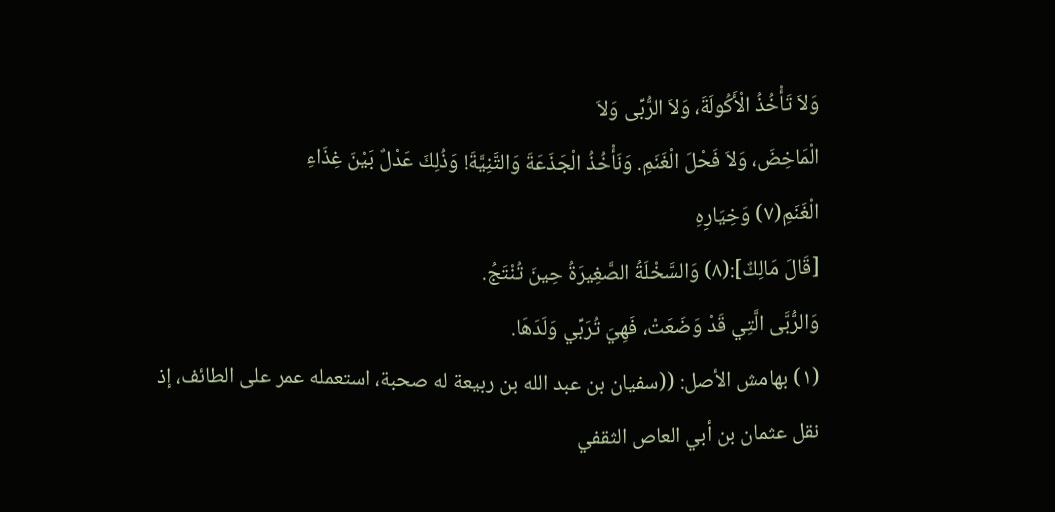وَلاَ تَأْخُذُ الْأَكُولَةَ، وَلاَ الرُّبِّى وَلاَ
الْمَاخِضَ، وَلاَ فَحْلَ الْغَنَمِ. وَنَأْخُذُ الْجَذَعَةَ وَالتَّنِيَّةَ! وَذُلِكَ عَدْلٌ بَيْنَ غِذَاءِ
الْغَنَمِ(٧) وَخِيَارِهِ
[قَالَ مَالِكٌ]:(٨) وَالسَّخْلَةُ الصَّغِيرَةُ حِينَ تُنْتَجُ.
وَالرُّبَّى الَّتِي قَدْ وَضَعَتْ، فَهِيَ تُرَبِّي وَلَدَهَا.
(١) بهامش الأصل: ((سفيان بن عبد الله بن ربيعة له صحبة، استعمله عمر على الطائف، إذ
نقل عثمان بن أبي العاص الثقفي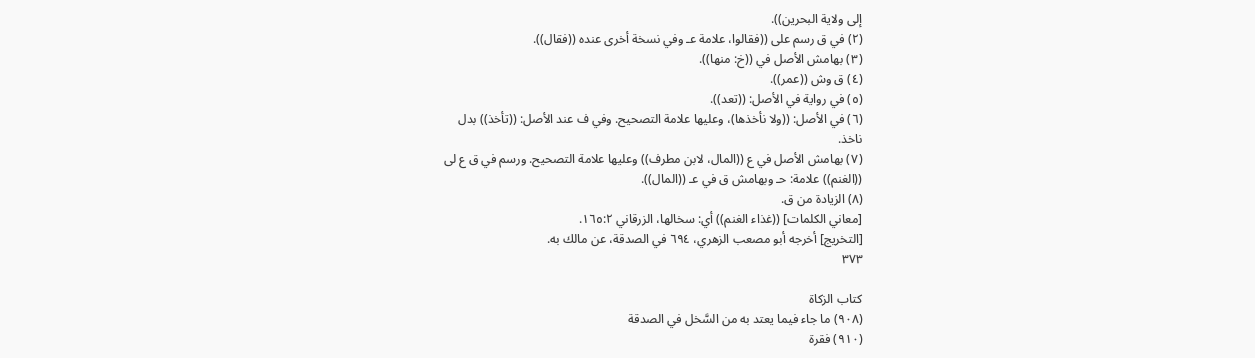إلى ولاية البحرين)).
(٢) في ق رسم على ((فقالوا، علامة عـ وفي نسخة أخرى عنده ((فقال)).
(٣) بهامش الأصل في ((خ: منها)).
(٤) ق وش ((عمر)).
(٥) في رواية في الأصل: ((تعد)).
(٦) في الأصل: ((ولا نأخذها)، وعليها علامة التصحيح. وفي ف عند الأصل: ((تأخذ)) بدل
ناخذ.
(٧) بهامش الأصل في ع ((المال، لابن مطرف)) وعليها علامة التصحيح. ورسم في ق ع لى
((الغنم)) علامة: حـ وبهامش ق في عـ ((المال)).
(٨) الزيادة من ق.
[معاني الكلمات] ((غذاء الغنم)) أي: سخالها، الزرقاني ١٦٥:٢.
[التخريج] أخرجه أبو مصعب الزهري، ٦٩٤ في الصدقة، عن مالك به.
٣٧٣

كتاب الزكاة
(٩٠٨) ما جاء فيما يعتد به من السَّخل في الصدقة
(٩١٠) فقرة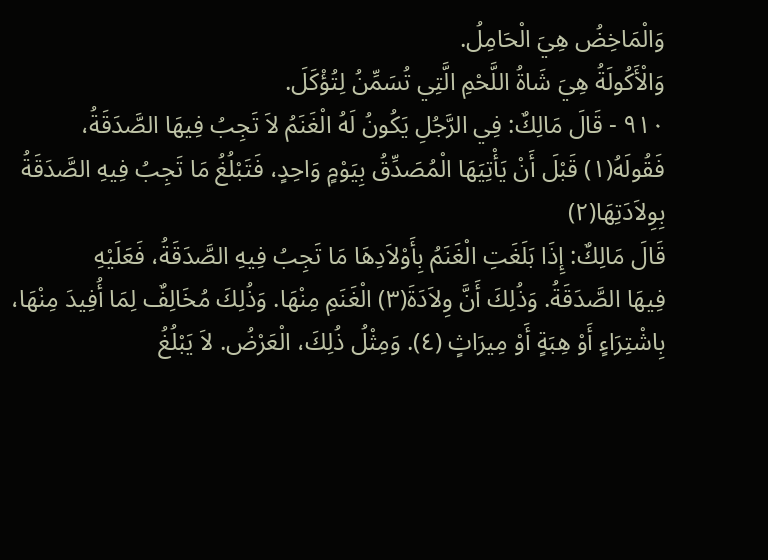وَالْمَاخِضُ هِيَ الْحَامِلُ.
وَالْأَكُولَةُ هِيَ شَاةُ اللَّحْمِ الَّتِي تُسَمِّنُ لِتُؤْكَلَ.
٩١٠ - قَالَ مَالِكٌ: فِي الرَّجُلِ يَكُونُ لَهُ الْغَنَمُ لاَ تَجِبُ فِيهَا الصَّدَقَةُ،
فَقُولَهُ(١) قَبْلَ أَنْ يَأْتِيَهَا الْمُصَدِّقُ بِيَوْمٍ وَاحِدٍ، فَتَبْلُغُ مَا تَجِبُ فِيهِ الصَّدَقَةُ
بِوِلاَدَتِهَا(٢)
قَالَ مَالِكٌ: إِذَا بَلَغَتِ الْغَنَمُ بِأَوْلاَدِهَا مَا تَجِبُ فِيهِ الصَّدَقَةُ، فَعَلَيْهِ
فِيهَا الصَّدَقَةُ. وَذُلِكَ أَنَّ وِلاَدَةَ(٣) الْغَنَمِ مِنْهَا. وَذُلِكَ مُخَالِفٌ لِمَا أُفِيدَ مِنْهَا،
بِاشْتِرَاءٍ أَوْ هِبَةٍ أَوْ مِيرَاثٍ (٤). وَمِثْلُ ذُلِكَ، الْعَرْضُ. لاَ يَبْلُغُ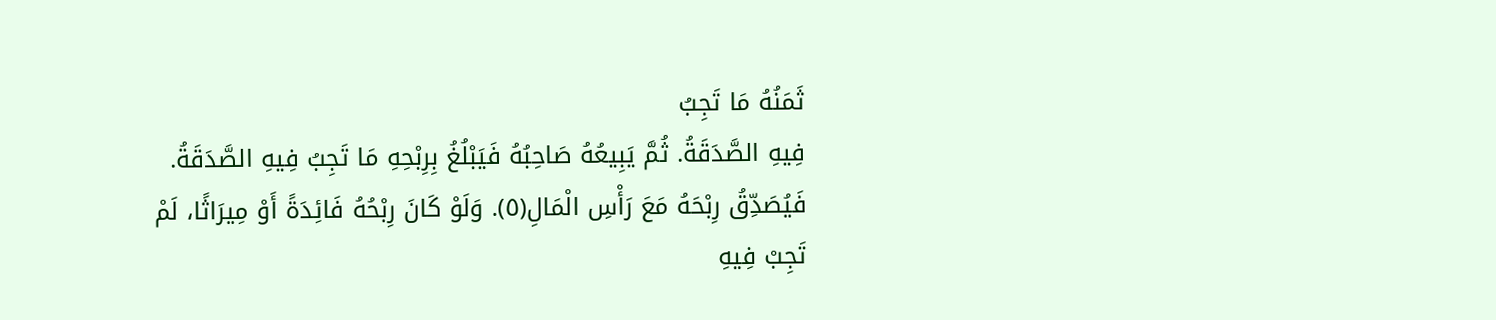ثَمَنُهُ مَا تَجِبُ
فِيهِ الصَّدَقَةُ. ثُمَّ يَبِيعُهُ صَاحِبُهُ فَيَبْلُغُ بِرِبْحِهِ مَا تَجِبُ فِيهِ الصَّدَقَةُ.
فَيُصَدِّقُ رِبْحَهُ مَعَ رَأْسِ الْمَالِ(٥). وَلَوْ كَانَ رِبْحُهُ فَائِدَةً أَوْ مِيرَاثًا، لَمْ
تَجِبْ فِيهِ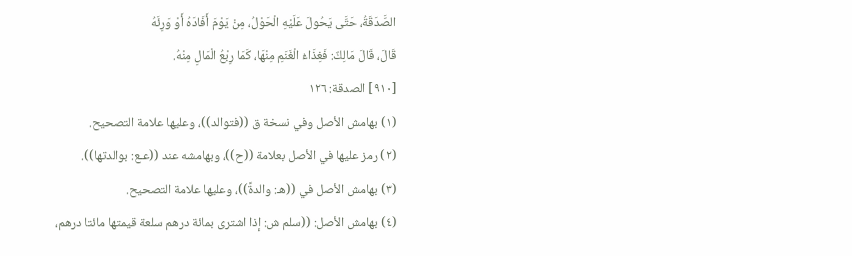الصَّدَقَةُ، حَتَّى يَحُولَ عَلَيْهِ الْحَوْلُ، مِنْ يَوْمَ أَفَادَهُ أَوْ وَرِئَهُ
قَالَ، قَالَ مَالِكٌ: فَغِذَاءُ الْغَنَمِ مِنْهَا، كَمَا رِبْعُ الْمَالِ مِنْهُ.
[٩١٠] الصدقة: ١٢٦
(١) بهامش الأصل وفي نسخة ق ((فتوالد))، وعليها علامة التصحيح.
(٢) رمز عليها في الأصل بعلامة ((ح))، وبهامشه عند ((عـع: بوالدتها)).
(٣) بهامش الأصل في ((هـ: والدةً))، وعليها علامة التصحيح.
(٤) بهامش الأصل: ((سلم ش: إذا اشترى بمائة درهم سلعة قيمتها مائتا درهم،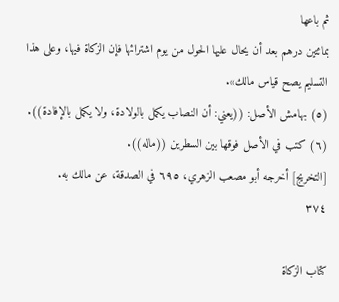ثم باعها
بمائتين درهم بعد أن يحال عليها الحول من يوم اشترائها فإن الزكاة فيها، وعلى هذا
التسليم يصح قياس مالك».
(٥) بهامش الأصل: ((يعني: أن النصاب يكمل بالولادة، ولا يكمل بالإفادة)).
(٦) كتب في الأصل فوقها بين السطرين ((ماله)).
[التخريج] أخرجه أبو مصعب الزهري، ٦٩٥ في الصدقة، عن مالك به.
٣٧٤

كتاب الزكاة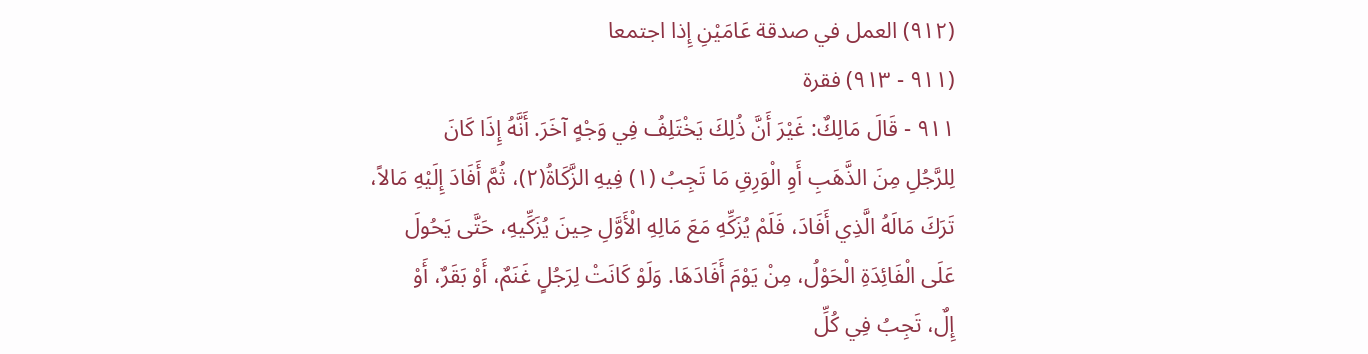(٩١٢) العمل في صدقة عَامَيْنِ إِذا اجتمعا
(٩١١ - ٩١٣) فقرة
٩١١ - قَالَ مَالِكٌ: غَيْرَ أَنَّ ذُلِكَ يَخْتَلِفُ فِي وَجْهٍ آخَرَ. أَنَّهُ إِذَا كَانَ
لِلرَّجُلِ مِنَ الذَّهَبِ أَوِ الْوَرِقِ مَا تَجِبُ (١) فِيهِ الزَّكَاةُ(٢)، ثُمَّ أَفَادَ إِلَيْهِ مَالاً،
تَرَكَ مَالَهُ الَّذِي أَفَادَ، فَلَمْ يُزَكِّهِ مَعَ مَالِهِ الْأَوَّلِ حِينَ يُزَكِّيهِ، حَتَّى يَحُولَ
عَلَى الْفَائِدَةِ الْحَوْلُ، مِنْ يَوْمَ أَفَادَهَا. وَلَوْ كَانَتْ لِرَجُلٍ غَنَمٌ، أَوْ بَقَرٌ، أَوْ
إِلٌ، تَجِبُ فِي كُلِّ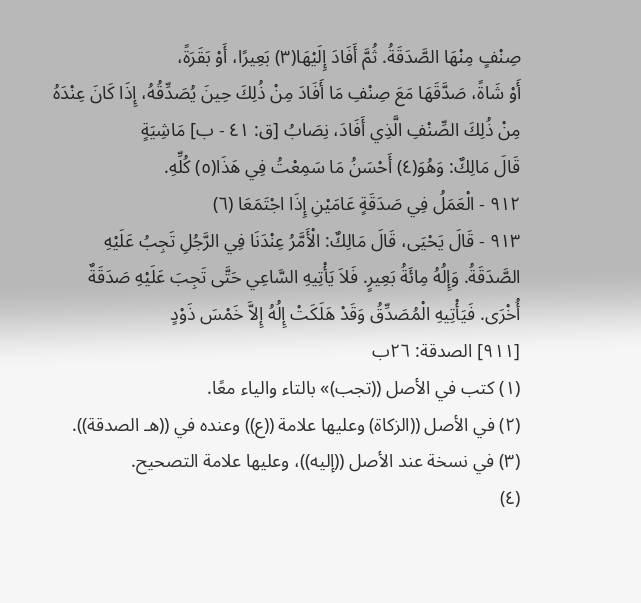صِنْفٍ مِنْهَا الصَّدَقَةُ. ثُمَّ أَفَادَ إِلَيْهَا(٣) بَعِيرًا، أَوْ بَقَرَةً،
أَوْ شَاةً، صَدَّقَهَا مَعَ صِنْفِ مَا أَفَادَ مِنْ ذُلِكَ حِينَ يُصَدِّقُهُ، إِذَا كَانَ عِنْدَهُ
مِنْ ذُلِكَ الصِّنْفِ الَّذِي أَفَادَ، نِصَابُ [ق: ٤١ - ب] مَاشِيَةٍ
قَالَ مَالِكٌ: وَهُوَ(٤) أَحْسَنُ مَا سَمِعْتُ فِي هَذَا(٥) كُلِّهِ.
٩١٢ - الْعَمَلُ فِي صَدَقَةٍ عَامَيْنِ إِذَا اجْتَمَعَا (٦)
٩١٣ - قَالَ يَحْيَى، قَالَ مَالِكٌ: الْأَمَّرُ عِنْدَنَا فِي الرَّجُلِ تَجِبُ عَلَيْهِ
الصَّدَقَةُ. وَإِلُهُ مِائَةُ بَعِيرٍ. فَلاَ يَأْتِيهِ السَّاعِي حَتَّى تَجِبَ عَلَيْهِ صَدَقَةٌ
أُخْرَى. فَيَأْتِيهِ الْمُصَدِّقُ وَقَدْ هَلَكَتْ إِلُهُ إِلاَّ خَمْسَ ذَوْدٍ
[٩١١] الصدقة: ٢٦ب
(١) كتب في الأصل ((تجب)» بالتاء والياء معًا.
(٢) في الأصل ((الزكاة) وعليها علامة ((ع)) وعنده في ((هـ الصدقة)).
(٣) في نسخة عند الأصل ((إليه))، وعليها علامة التصحيح.
(٤)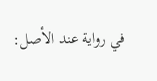في رواية عند الأصل: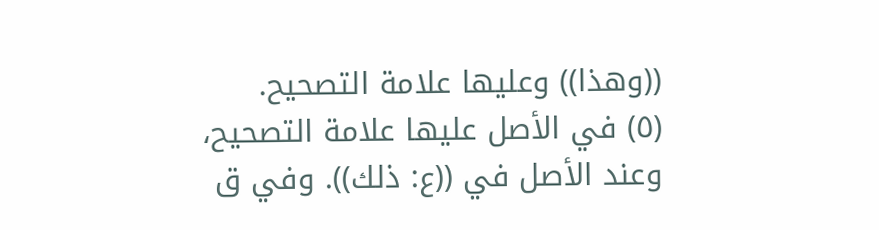((وهذا)) وعليها علامة التصحيح.
(٥) في الأصل عليها علامة التصحيح، وعند الأصل في ((ع: ذلك)). وفي ق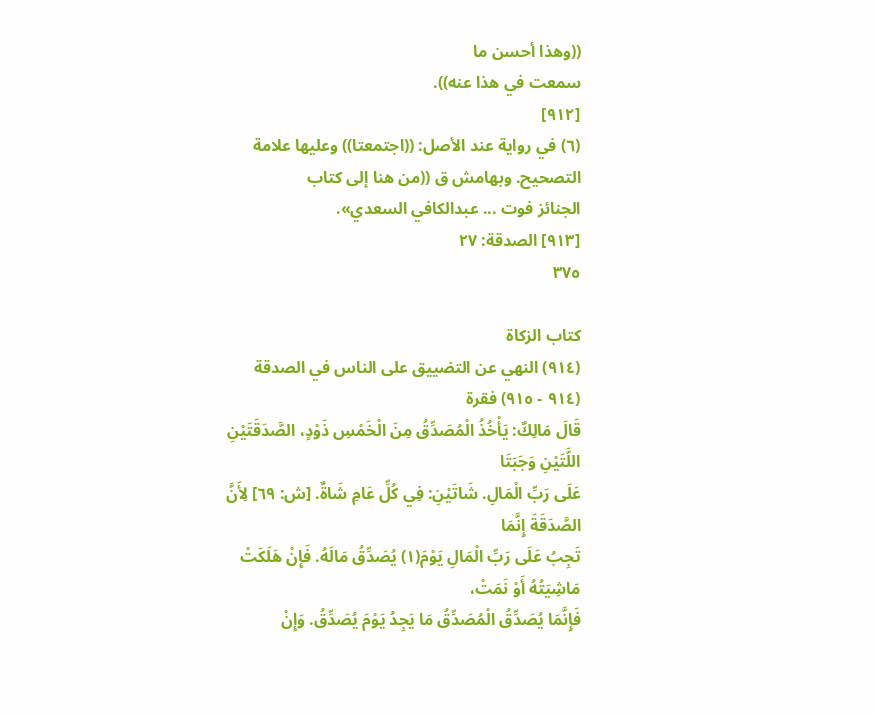((وهذا أحسن ما
سمعت في هذا عنه)).
[٩١٢]
(٦) في رواية عند الأصل: ((اجتمعتا)) وعليها علامة التصحيح. وبهامش ق ((من هنا إلى كتاب
الجنائز فوت ... عبدالكافي السعدي».
[٩١٣] الصدقة: ٢٧
٣٧٥

كتاب الزكاة
(٩١٤) النهي عن التضييق على الناس في الصدقة
(٩١٤ - ٩١٥) فقرة
قَالَ مَالِكٌ: يَأْخُذُ الْمُصَدِّقُ مِنَ الْخَمْسِ ذَوْدٍ، الصَّدَقَتَيْنِ اللَّتَيْنِ وَجَبَتَا
عَلَى رَبِّ الْمَالِ. شَاتَيْنِ: فِي كُلِّ عَامِ شَاةٌ. [ش: ٦٩] لِأَنَّ الصَّدَقَةَ إِنَّمَا
تَجِبُ عَلَى رَبِّ الْمَالِ يَوْمَ(١) يُصَدِّقُ مَالَهُ. فَإِنْ هَلَكَتْ مَاشِيَتُهُ أَوْ نَمَتْ،
فَإِنَّمَا يُصَدِّقُ الْمُصَدِّقُ مَا يَجِدُ يَوْمَ يُصَدِّقُ. وَإِنْ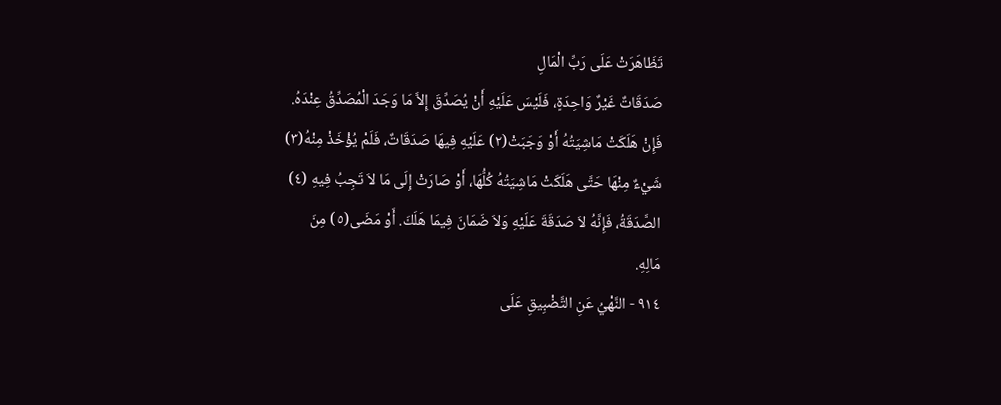تَظَاهَرَتْ عَلَى رَبِّ الْمَالِ
صَدَقَاتٌ غَيْرٌ وَاحِدَةٍ، فَلَيْسَ عَلَيْهِ أَنْ يُصَدِّقَ إِلاَّ مَا وَجَدَ الْمُصَدِّقُ عِنْدَهُ.
فَإِنْ هَلَكَتْ مَاشِيَتُهُ أَوْ وَجَبَتْ(٢) عَلَيْهِ فِيهَا صَدَقَاتٌ، فَلَمْ يُؤْخَذْ مِنْهُ(٣)
شَيْءٌ مِنْهَا حَتَّى هَلَكَتْ مَاشِيَتُهُ كُلُّهَا، أَوْ صَارَتْ إِلَى مَا لاَ تَجِبُ فِيهِ (٤)
الصَّدَقَةُ، فَإِنَّهُ لاَ صَدَقَةَ عَلَيْهِ وَلاَ ضَمَانَ فِيمَا هَلَكَ. أَوْ مَضَى(٥) مِنَ
مَالِهِ.
٩١٤ - النَّهْيُ عَنِ التَّضْبِيقِ عَلَى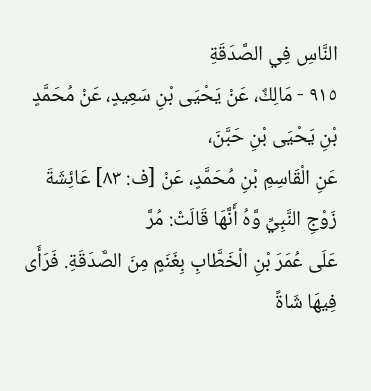النَّاسِ فِي الصَّدَقَةِ
٩١٥ - مَالِكٌ، عَنْ يَحْيَى بْنِ سَعِيدٍ، عَنْ مُحَمَّدٍ بْنِ يَحْيَى بْنِ حَبَّنَ،
عَنِ الْقَاسِمِ بْنِ مُحَمَّدٍ، عَنْ [ف: ٨٣] عَائِشَةَ زَوْجِ النَّبِيِّ وَّهُ أَنَّهَا قَالَتْ: مُرَّ
عَلَى عُمَرَ بْنِ الْخَطَّابِ بِغَنَمٍ مِنَ الصَّدَقَةِ. فَرَأَى فِيهَا شَاةً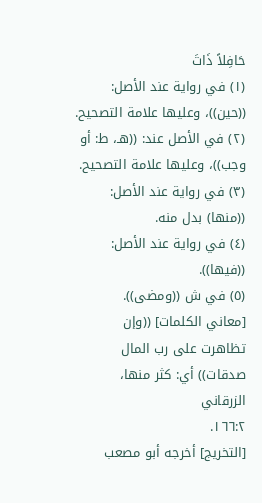حَافِلاً ذَاتَ
(١) في رواية عند الأصل: ((حين))، وعليها علامة التصحيح.
(٢) في الأصل عند: ((هـ، ط: أو وجب))، وعليها علامة التصحيح.
(٣) في رواية عند الأصل: ((منها) بدل منه.
(٤) في رواية عند الأصل: ((فيها)).
(٥) في ش ((ومضى)).
[معاني الكلمات] ((وإن تظاهرت على رب المال صدقات)) أي: كثر منها، الزرقاني
١٦٦:٢.
[التخريج] أخرجه أبو مصعب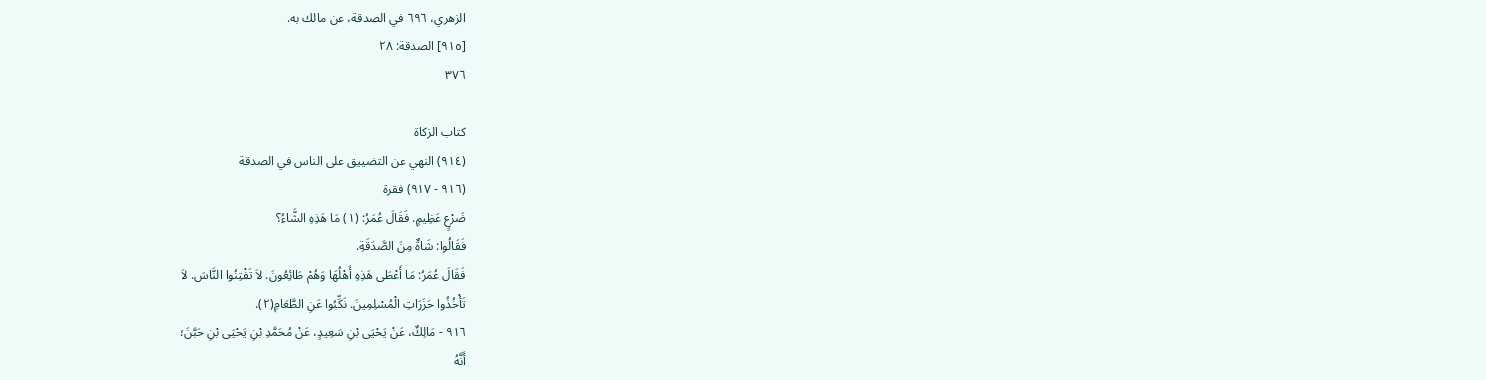الزهري، ٦٩٦ في الصدقة، عن مالك به.
[٩١٥] الصدقة: ٢٨
٣٧٦

كتاب الزكاة
(٩١٤) النهي عن التضييق على الناس في الصدقة
(٩١٦ - ٩١٧) فقرة
ضَرْعٍ عَظِيمٍ. فَقَالَ عُمَرُ: (١) مَا هَذِهِ الشَّاءُ؟
فَقَالُوا: شَاةٌ مِنَ الصَّدَقَةِ.
فَقَالَ عُمَرُ: مَا أَعْطَى هَذِهِ أَهْلُهَا وَهُمْ طَائِعُونَ. لاَ تَفْتِنُوا النَّاسَ. لاَ
تَأْخُذُوا حَزَرَاتِ الْمُسْلِمِينَ. نَكِّبُوا عَنِ الطَّعَامِ(٢).
٩١٦ - مَالِكٌ، عَنْ يَحْيَى بْنِ سَعِيدٍ، عَنْ مُحَمَّدِ بْنِ يَحْيَى بْنِ حَبَّنَ؛
أَنَّهُ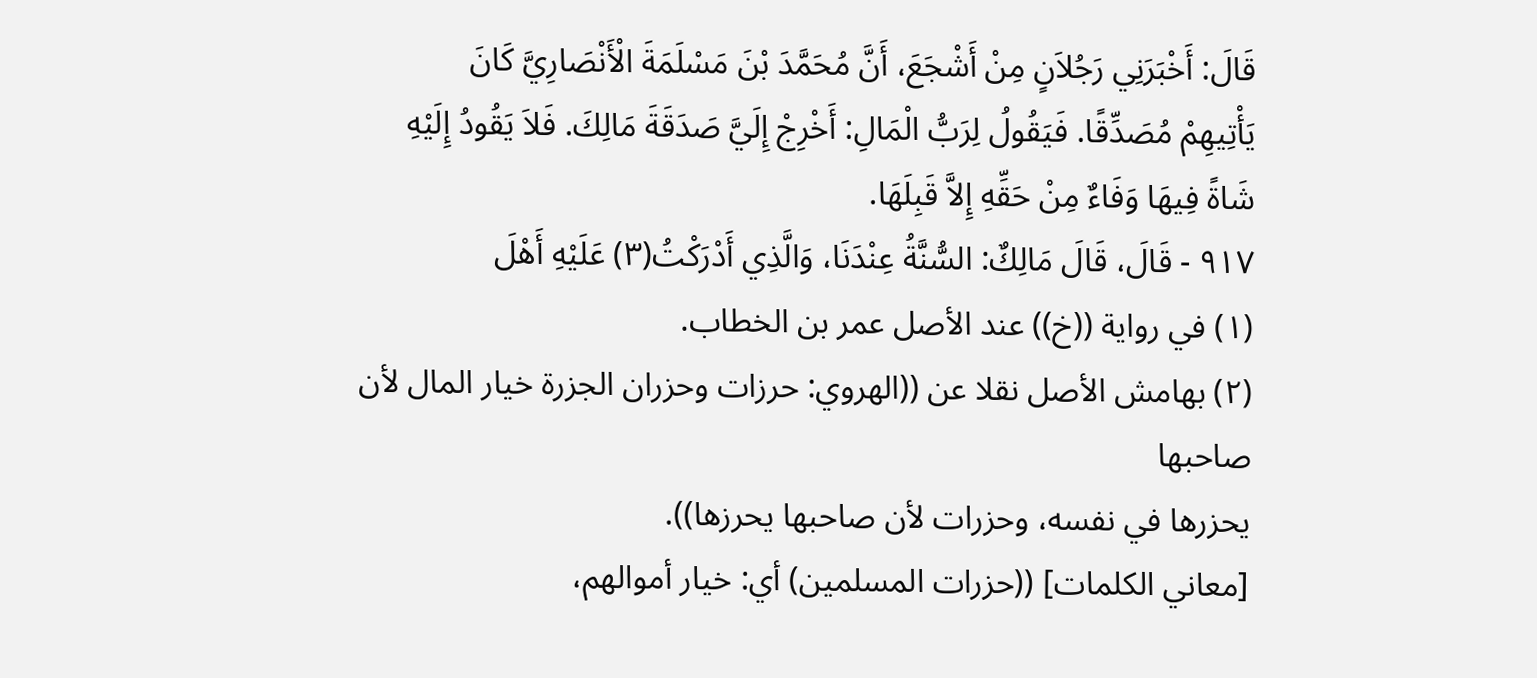قَالَ: أَخْبَرَنِي رَجُلاَنٍ مِنْ أَشْجَعَ، أَنَّ مُحَمَّدَ بْنَ مَسْلَمَةَ الْأَنْصَارِيَّ كَانَ
يَأْتِيهِمْ مُصَدِّقًا. فَيَقُولُ لِرَبُّ الْمَالِ: أَخْرِجْ إِلَيَّ صَدَقَةَ مَالِكَ. فَلاَ يَقُودُ إِلَيْهِ
شَاةً فِيهَا وَفَاءٌ مِنْ حَقِّهِ إِلاَّ قَبِلَهَا.
٩١٧ - قَالَ، قَالَ مَالِكٌ: السُّنَّةُ عِنْدَنَا، وَالَّذِي أَدْرَكْتُ(٣) عَلَيْهِ أَهْلَ
(١) في رواية ((خ)) عند الأصل عمر بن الخطاب.
(٢) بهامش الأصل نقلا عن ((الهروي: حرزات وحزران الجزرة خيار المال لأن صاحبها
يحزرها في نفسه، وحزرات لأن صاحبها يحرزها)).
[معاني الكلمات] ((حزرات المسلمين) أي: خيار أموالهم،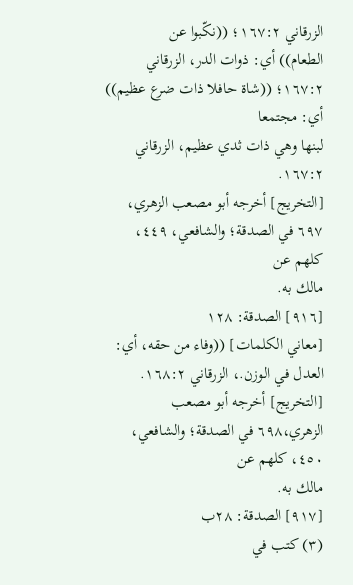الزرقاني ١٦٧:٢؛ ((نكّبوا عن
الطعام)) أي: ذوات الدر، الزرقاني ١٦٧:٢؛ ((شاة حافلا ذات ضرع عظيم)) أي: مجتمعا
لبنها وهي ذات ثدي عظيم، الزرقاني ١٦٧:٢.
[التخريج] أخرجه أبو مصعب الزهري، ٦٩٧ في الصدقة؛ والشافعي، ٤٤٩، كلهم عن
مالك به.
[٩١٦] الصدقة: ١٢٨
[معاني الكلمات] ((وفاء من حقه، أي: العدل في الوزن.، الزرقاني ١٦٨:٢.
[التخريج] أخرجه أبو مصعب الزهري،٦٩٨ في الصدقة؛ والشافعي، ٤٥٠، كلهم عن
مالك به.
[٩١٧] الصدقة: ٢٨ب
(٣) كتب في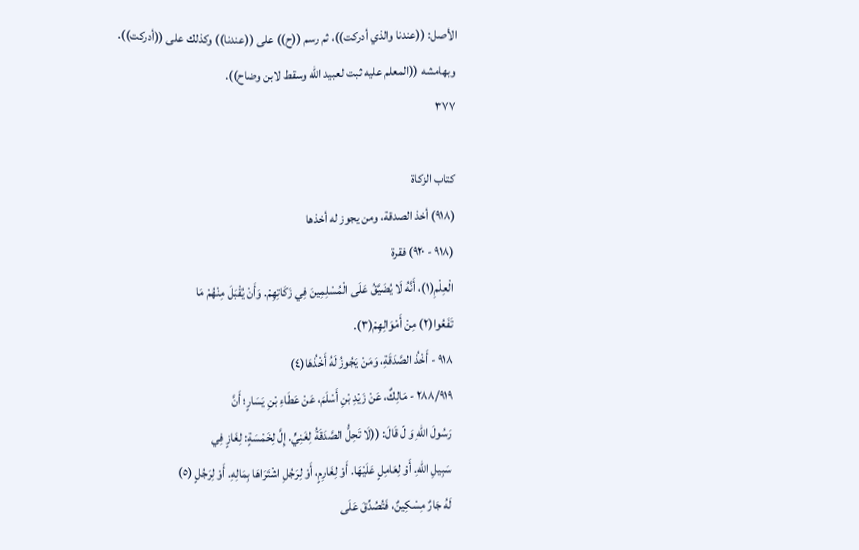الأصل: ((عندنا والذي أدركت))، ثم رسم ((ح)) على ((عندنا)) وكذلك على ((أدركت)).
وبهامشه ((المعلم عليه ثبت لعبيد اللّه وسقط لابن وضاح)).
٣٧٧

كتاب الزكاة
(٩١٨) أخذ الصدقة، ومن يجوز له أخذها
(٩١٨ - ٩٢٠) فقرة
الْعِلْمِ(١)، أَنَّهُ لَا يُضَيَّقُ عَلَى الْمُسْلِمِينَ فِي زَكَاتِهِمْ. وَأَنْ يُقْبَلَ مِنْهُمْ مَا
تَفَعُوا(٢) مِنْ أَمْوَالِهِمْ(٣).
٩١٨ - أَخْذُ الصَّدَقَةِ، وَمَنْ يَجُوزُ لَهُ أَخْذُهَا(٤)
٢٨٨/٩١٩ - مَالِكٌ، عَنْ زَيْدِ بْنِ أَسْلَمَ، عَنْ عَطَاءِ بْنِ يَسَارٍ؛ أَنَّ
رَسُولَ اللّهِ وَ لّ قَالَ: ((لَا تَحِلُّ الصَّدَقَةُ لِغَنِيٍّ. إِلَّ لِخَمْسَةٍ: لِغَازٍ فِي
سَبِيلِ اللّهِ. أَوْ لِعَامِلٍ عَلَيْهَا. أَوْ لِغَارِمٍ، أَوْ لِرَجُلِ اشْتَرَاهَا بِمَالِهِ. أَوْ لِرَجُلٍ (٥)
لَهُ جَارٌ مِسْكِينٌ، فَتُصُدِّقَ عَلَى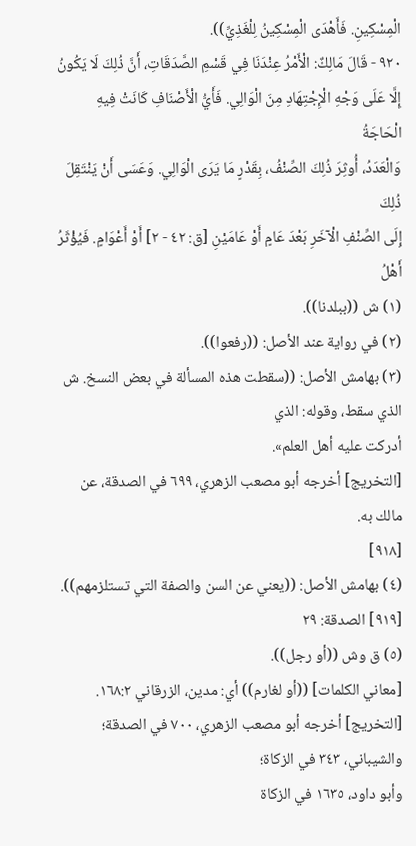الْمِسْكِينِ. فَأَهْدَى الْمِسْكِينُ لِلْغَذِيِّ)).
٩٢٠ - قَالَ مَالِكٌ: الْأَمْرُ عِنْدَنَا فِي قَسْمِ الصَّدَقَاتِ، أَنَّ ذُلِكَ لَا يَكُونُ
إِلَّا عَلَى وَجْهِ الْإِجْتِهَادِ مِنَ الْوَالِي. فَأَيُّ الْأَصْنَافِ كَانَتْ فِيهِ الْحَاجَةُ
وَالْعَدَدُ، أُوثِرَ ذُلِكَ الصِّنْفُ، بِقَدْرٍ مَا يَرَى الْوَالِي. وَعَسَى أَنْ يَنْتَقِلَ ذُلِكَ
إِلَى الصِّنْفِ الْآخَرِ بَعْدَ عَامٍ أَوْ عَامَيْنِ [ق: ٤٢ - ٢] أَوْ أَعْوَامٍ. فَيُؤْثَرُ أَهْلُ
(١) ش ((ببلدنا)).
(٢) في رواية عند الأصل: ((رفعوا)).
(٣) بهامش الأصل: ((سقطت هذه المسألة في بعض النسخ. ش الذي سقط، وقوله: الذي
أدركت عليه أهل العلم».
[التخريج] أخرجه أبو مصعب الزهري، ٦٩٩ في الصدقة، عن مالك به.
[٩١٨]
(٤) بهامش الأصل: ((يعني عن السن والصفة التي تستلزمهم)).
[٩١٩] الصدقة: ٢٩
(٥) ق وش ((أو رجل)).
[معاني الكلمات] ((أو لغارم)) أي: مدين، الزرقاني ١٦٨:٢.
[التخريج] أخرجه أبو مصعب الزهري، ٧٠٠ في الصدقة؛ والشيباني، ٣٤٣ في الزكاة؛
وأبو داود، ١٦٣٥ في الزكاة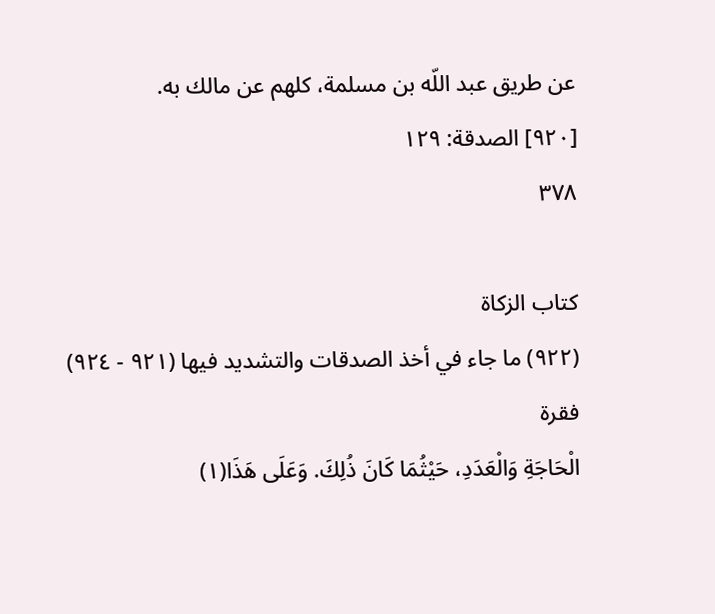عن طريق عبد اللّه بن مسلمة، كلهم عن مالك به.
[٩٢٠] الصدقة: ١٢٩
٣٧٨

كتاب الزكاة
(٩٢٢) ما جاء في أخذ الصدقات والتشديد فيها (٩٢١ - ٩٢٤) فقرة
الْحَاجَةِ وَالْعَدَدِ، حَيْثُمَا كَانَ ذُلِكَ. وَعَلَى هَذَا(١)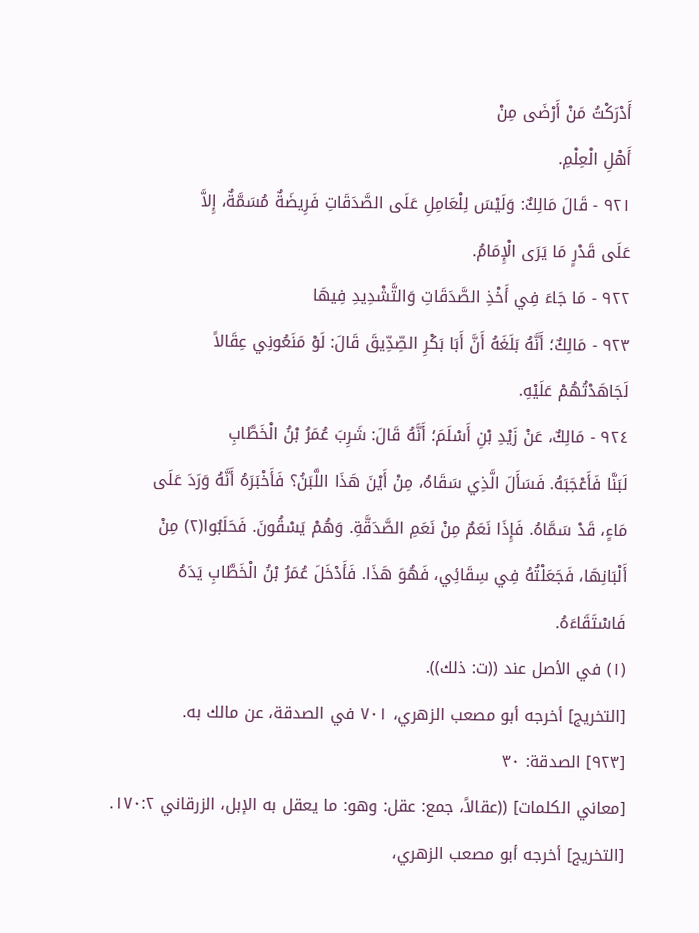أَدْرَكْتُ مَنْ أَرْضَى مِنْ
أَهْلِ الْعِلْمِ.
٩٢١ - قَالَ مَالِكٌ: وَلَيْسَ لِلْعَامِلِ عَلَى الصَّدَقَاتِ فَرِيضَةٌ مُسَمَّةٌ، إِلاَّ
عَلَى قَدْرٍ مَا يَرَى الْإِمَامُ.
٩٢٢ - مَا جَاءَ فِي أَخْذِ الصَّدَقَاتِ وَالتَّشْدِيدِ فِيهَا
٩٢٣ - مَالِكٌ؛ أَنَّهُ بَلَغَهُ أَنَّ أَبَا بَكْرِ الصِّدِّيقَ قَالَ: لَوْ مَنَعُونِي عِقَالاً
لَجَاهَدْتُهُمْ عَلَيْهِ.
٩٢٤ - مَالِكٌ، عَنْ زَيْدِ بْنِ أَسْلَمَ؛ أَنَّهُ قَالَ: شَرِبَ عُمَرُ بْنُ الْخَطَّابِ
لَبَنَّا فَأَعْجَبَهُ. فَسَأَلَ الَّذِي سَقَاهُ، مِنْ أَيْنَ هَذَا اللَّبَنُ؟ فَأَخْبَرَهُ أَنَّهُ وَرَدَ عَلَى
مَاءٍ، قَدْ سَمَّاهُ. فَإِذَا نَعَمٌ مِنْ نَعَمِ الصَّدَقَّةِ. وَهُمْ يَسْقُونَ. فَحَلَبُوا(٢) مِنْ
أَلْبَانِهَا، فَجَعَلْتُهُ فِي سِقَائِي، فَهُوَ هَذَا. فَأَدْخَلَ عُمَرُ بْنُ الْخَطَّابِ يَدَهُ
فَاسْتَقَاءَهُ.
(١) في الأصل عند ((ت: ذلك)).
[التخريج] أخرجه أبو مصعب الزهري، ٧٠١ في الصدقة، عن مالك به.
[٩٢٣] الصدقة: ٣٠
[معاني الكلمات] ((عقالاً، جمع: عقل: وهو: ما يعقل به الإبل، الزرقاني ١٧٠:٢.
[التخريج] أخرجه أبو مصعب الزهري،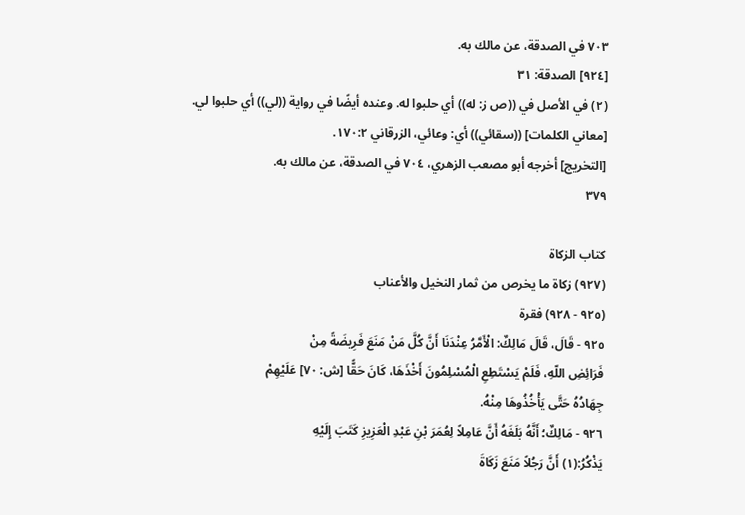٧٠٣ في الصدقة، عن مالك به.
[٩٢٤] الصدقة: ٣١
(٢) في الأصل في ((ص ز: له)) أي حلبوا له. وعنده أيضًا في رواية ((لي)) أي حلبوا لي.
[معاني الكلمات] ((سقائي)) أي: وعائي، الزرقاني ١٧٠:٢.
[التخريج] أخرجه أبو مصعب الزهري، ٧٠٤ في الصدقة، عن مالك به.
٣٧٩

كتاب الزكاة
(٩٢٧) زكاة ما يخرص من ثمار النخيل والأعناب
(٩٢٥ - ٩٢٨) فقرة
٩٢٥ - قَالَ، قَالَ مَالِكٌ: الْأَمَّرُ عِنْدَنَا أَنَّ كُلَّ مَنْ مَنَعَ فَرِيضَةً مِنْ
فَرَائِضِ اللّهِ، فَلَمْ يَسْتَطِعِ الْمُسْلِمُونَ أَخْذَهَا، كَانَ حَقًّا [ش: ٧٠] عَلَيْهِمْ
جِهَادُهُ حَتَّى يَأْخُذُوهَا مِنْهُ.
٩٢٦ - مَالِكٌ؛ أَنَّهُ بَلَغَهُ أَنَّ عَامِلاً لِعُمَرَ بْنِ عَبْدِ الْعَزِيزِ كَتَبَ إِلَيْهِ
يَذْكُرُ:(١) أَنَّ رَجُلاً مَنَعَ زَكَاةَ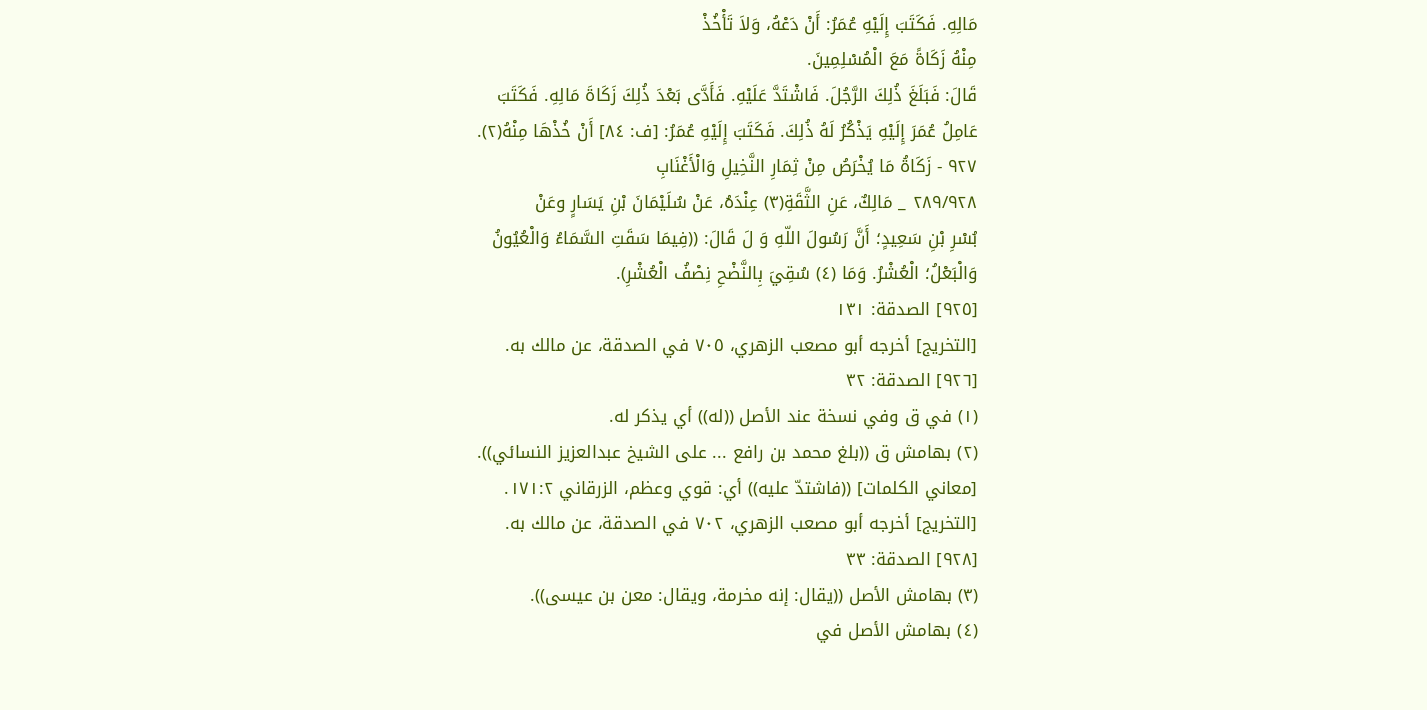مَالِهِ. فَكَتَبَ إِلَيْهِ عُمَرُ: أَنْ دَعْهُ، وَلاَ تَأْخُذْ
مِنْهُ زَكَاةً مَعَ الْمُسْلِمِينَ.
قَالَ: فَبَلَغَ ذُلِكَ الرَّجُلَ. فَاشْتَدَّ عَلَيْهِ. فَأَدَّى بَعْدَ ذُلِكَ زَكَاةَ مَالِهِ. فَكَتَبَ
عَامِلُ عُمَرَ إِلَيْهِ يَذْكُرُ لَهُ ذُلِكَ. فَكَتَبَ إِلَيْهِ عُمَرُ: [ف: ٨٤] أَنْ خُذْهَا مِنْهُ(٢).
٩٢٧ - زَكَاةُ مَا يُخْرَصُ مِنْ ثِمَارِ النَّخِيلِ وَالْأَغْنَابِ
٢٨٩/٩٢٨ _ مَالِكٌ، عَنِ الثَّقَةِ(٣) عِنْدَهُ، عَنْ سُلَيْمَانَ بْنِ يَسَارٍ وعَنْ
بُسْرِ بْنِ سَعِيدٍ؛ أَنَّ رَسُولَ اللّهِ وَ لَ قَالَ: ((فِيمَا سَقَتِ السَّمَاءُ وَالْعُيُونُ
وَالْبَعْلُ؛ الْعُشْرُ. وَمَا (٤) سُقِيَ بِالنَّضْحِ نِصْفُ الْعُشْرِ).
[٩٢٥] الصدقة: ١٣١
[التخريج] أخرجه أبو مصعب الزهري، ٧٠٥ في الصدقة، عن مالك به.
[٩٢٦] الصدقة: ٣٢
(١) في ق وفي نسخة عند الأصل ((له)) أي يذكر له.
(٢) بهامش ق ((بلغ محمد بن رافع ... على الشيخ عبدالعزيز النسائي)).
[معاني الكلمات] ((فاشتدّ عليه)) أي: قوي وعظم، الزرقاني ١٧١:٢.
[التخريج] أخرجه أبو مصعب الزهري، ٧٠٢ في الصدقة، عن مالك به.
[٩٢٨] الصدقة: ٣٣
(٣) بهامش الأصل ((يقال: إنه مخرمة، ويقال: معن بن عيسى)).
(٤) بهامش الأصل في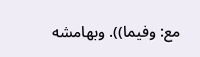مع: وفيما)). وبهامشه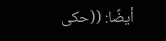أيضًا: ((حكى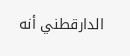الدارقطني أنه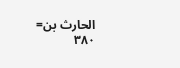الحارث بن=
٣٨٠